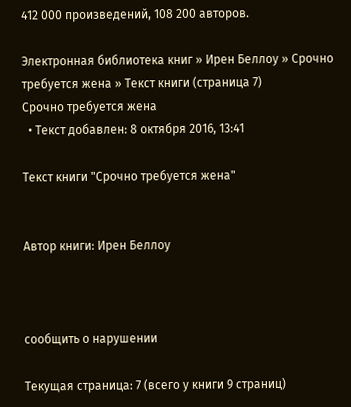412 000 произведений, 108 200 авторов.

Электронная библиотека книг » Ирен Беллоу » Срочно требуется жена » Текст книги (страница 7)
Срочно требуется жена
  • Текст добавлен: 8 октября 2016, 13:41

Текст книги "Срочно требуется жена"


Автор книги: Ирен Беллоу



сообщить о нарушении

Текущая страница: 7 (всего у книги 9 страниц)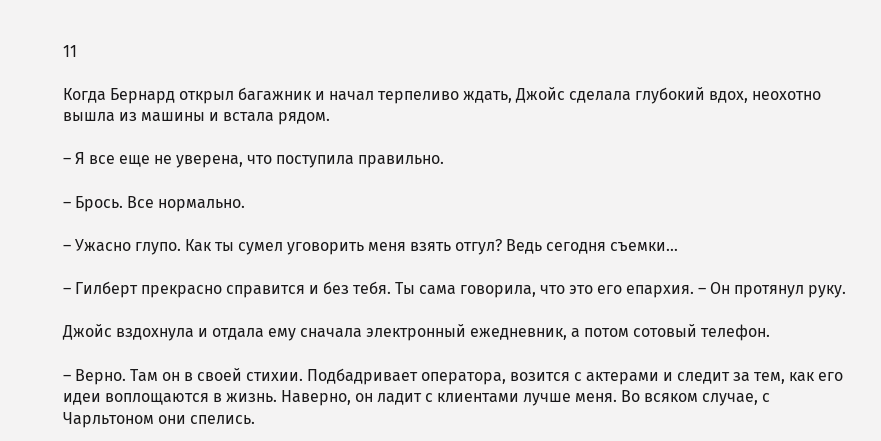11

Когда Бернард открыл багажник и начал терпеливо ждать, Джойс сделала глубокий вдох, неохотно вышла из машины и встала рядом.

– Я все еще не уверена, что поступила правильно.

– Брось. Все нормально.

– Ужасно глупо. Как ты сумел уговорить меня взять отгул? Ведь сегодня съемки…

– Гилберт прекрасно справится и без тебя. Ты сама говорила, что это его епархия. – Он протянул руку.

Джойс вздохнула и отдала ему сначала электронный ежедневник, а потом сотовый телефон.

– Верно. Там он в своей стихии. Подбадривает оператора, возится с актерами и следит за тем, как его идеи воплощаются в жизнь. Наверно, он ладит с клиентами лучше меня. Во всяком случае, с Чарльтоном они спелись.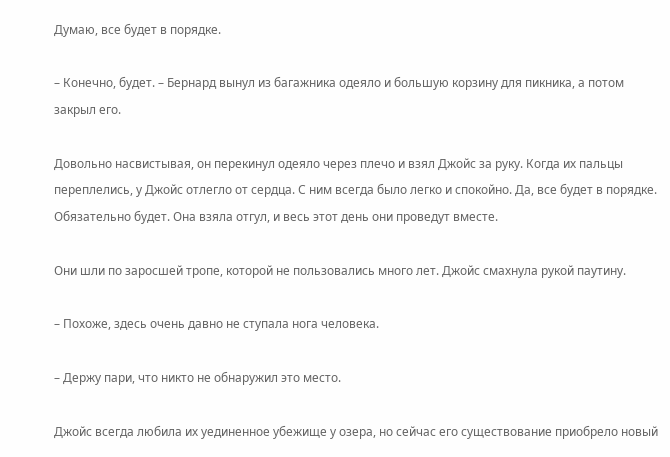Думаю, все будет в порядке.

– Конечно, будет. – Бернард вынул из багажника одеяло и большую корзину для пикника, а потом закрыл его.

Довольно насвистывая, он перекинул одеяло через плечо и взял Джойс за руку. Когда их пальцы переплелись, у Джойс отлегло от сердца. С ним всегда было легко и спокойно. Да, все будет в порядке. Обязательно будет. Она взяла отгул, и весь этот день они проведут вместе.

Они шли по заросшей тропе, которой не пользовались много лет. Джойс смахнула рукой паутину.

– Похоже, здесь очень давно не ступала нога человека.

– Держу пари, что никто не обнаружил это место.

Джойс всегда любила их уединенное убежище у озера, но сейчас его существование приобрело новый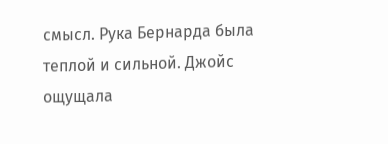смысл. Рука Бернарда была теплой и сильной. Джойс ощущала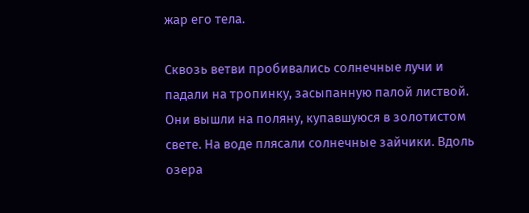жар его тела.

Сквозь ветви пробивались солнечные лучи и падали на тропинку, засыпанную палой листвой. Они вышли на поляну, купавшуюся в золотистом свете. На воде плясали солнечные зайчики. Вдоль озера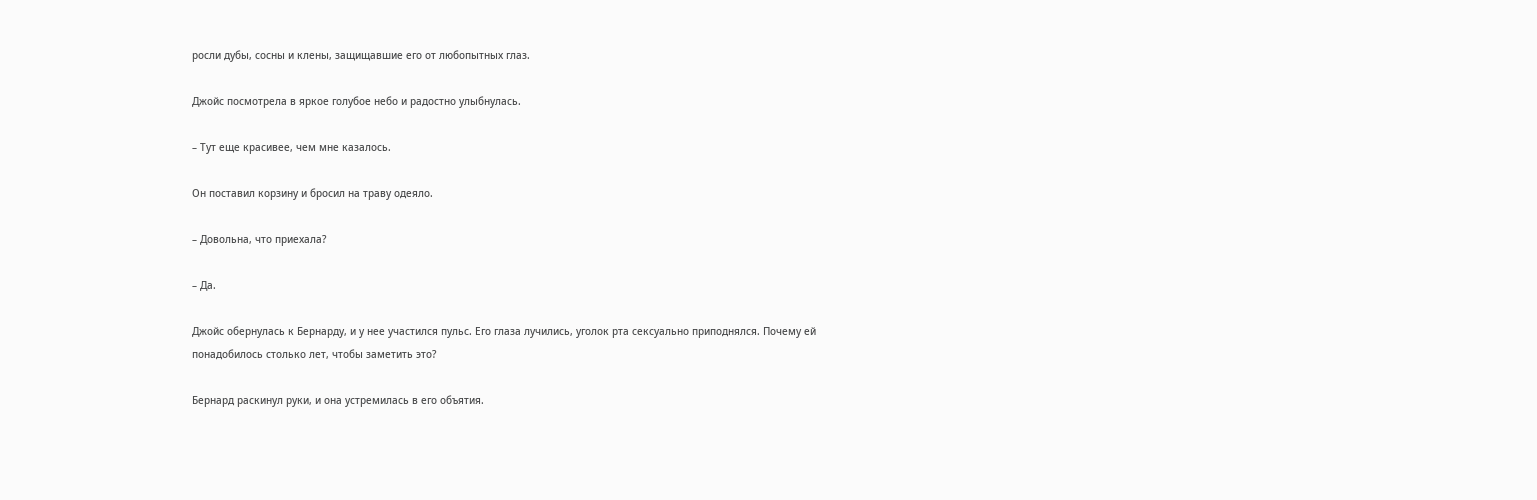росли дубы, сосны и клены, защищавшие его от любопытных глаз.

Джойс посмотрела в яркое голубое небо и радостно улыбнулась.

– Тут еще красивее, чем мне казалось.

Он поставил корзину и бросил на траву одеяло.

– Довольна, что приехала?

– Да.

Джойс обернулась к Бернарду, и у нее участился пульс. Его глаза лучились, уголок рта сексуально приподнялся. Почему ей понадобилось столько лет, чтобы заметить это?

Бернард раскинул руки, и она устремилась в его объятия.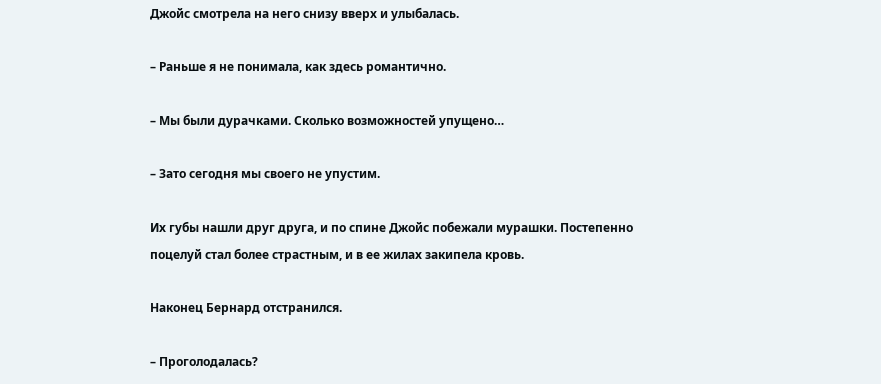Джойс смотрела на него снизу вверх и улыбалась.

– Раньше я не понимала, как здесь романтично.

– Мы были дурачками. Сколько возможностей упущено…

– Зато сегодня мы своего не упустим.

Их губы нашли друг друга, и по спине Джойс побежали мурашки. Постепенно поцелуй стал более страстным, и в ее жилах закипела кровь.

Наконец Бернард отстранился.

– Проголодалась?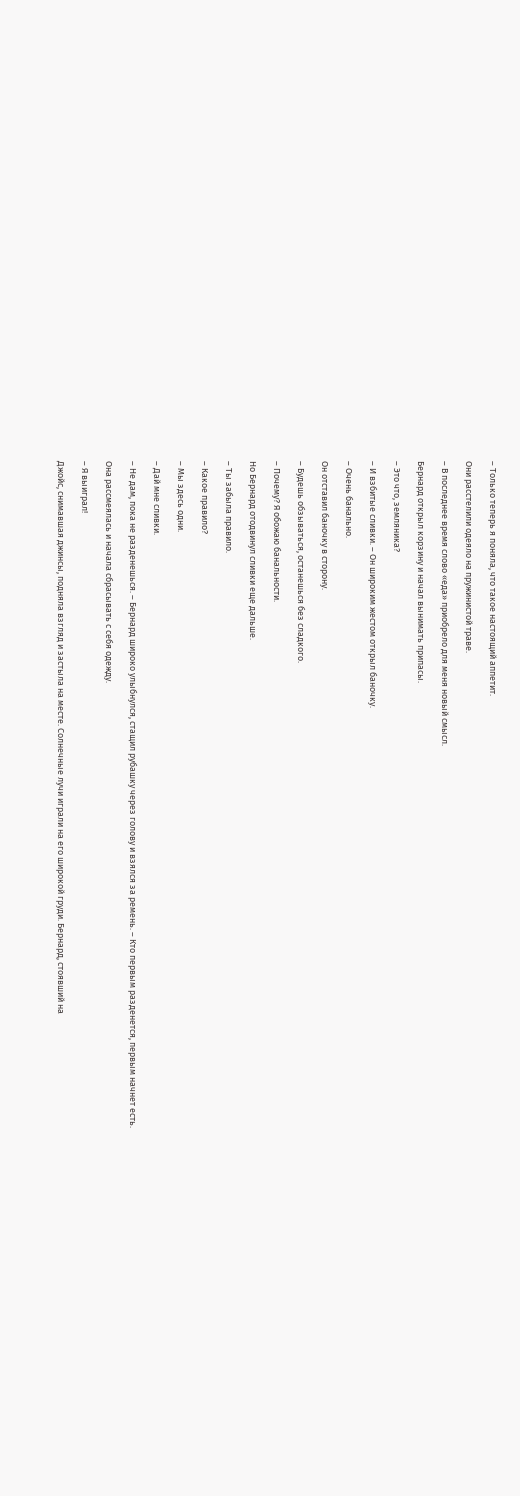– Только теперь я поняла, что такое настоящий аппетит.

Они расстелили одеяло на пружинистой траве.

– В последнее время слово «еда» приобрело для меня новый смысл.

Бернард открыл корзину и начал вынимать припасы.

– Это что, земляника?

– И взбитые сливки. – Он широким жестом открыл баночку.

– Очень банально.

Он отставил баночку в сторону.

– Будешь обзываться, останешься без сладкого.

– Почему? Я обожаю банальности.

Но Бернард отодвинул сливки еще дальше.

– Ты забыла правило.

– Какое правило?

– Мы здесь одни.

– Дай мне сливки.

– Не дам, пока не разденешься. – Бернард широко улыбнулся, стащил рубашку через голову и взялся за ремень. – Кто первым разденется, первым начнет есть.

Она рассмеялась и начала сбрасывать с себя одежду.

– Я выиграл!

Джойс, снимавшая джинсы, подняла взгляд и застыла на месте. Солнечные лучи играли на его широкой груди. Бернард, стоявший на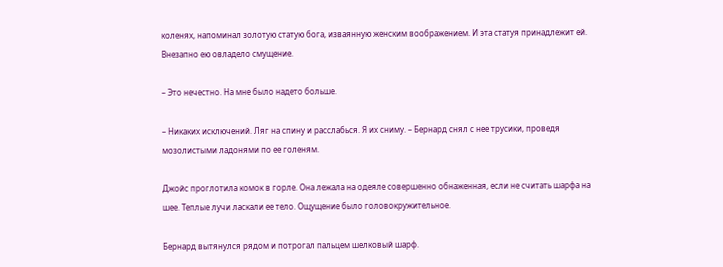коленях, напоминал золотую статую бога, изваянную женским воображением. И эта статуя принадлежит ей. Внезапно ею овладело смущение.

– Это нечестно. На мне было надето больше.

– Никаких исключений. Ляг на спину и расслабься. Я их сниму. – Бернард снял с нее трусики, проведя мозолистыми ладонями по ее голеням.

Джойс проглотила комок в горле. Она лежала на одеяле совершенно обнаженная, если не считать шарфа на шее. Теплые лучи ласкали ее тело. Ощущение было головокружительное.

Бернард вытянулся рядом и потрогал пальцем шелковый шарф.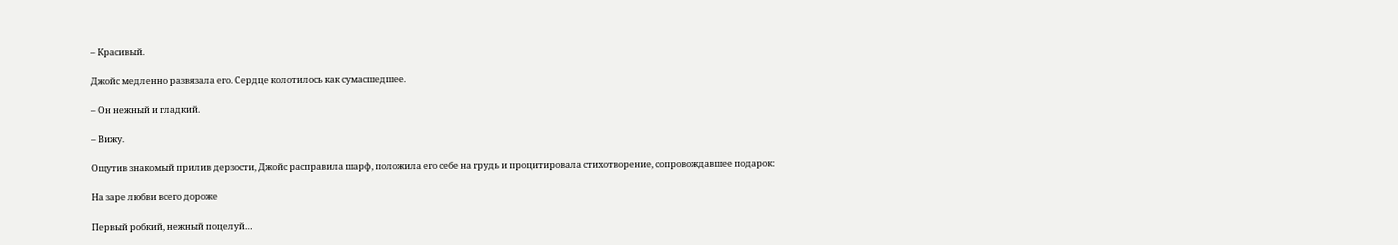– Красивый.

Джойс медленно развязала его. Сердце колотилось как сумасшедшее.

– Он нежный и гладкий.

– Вижу.

Ощутив знакомый прилив дерзости, Джойс расправила шарф, положила его себе на грудь и процитировала стихотворение, сопровождавшее подарок:

На заре любви всего дороже

Первый робкий, нежный поцелуй…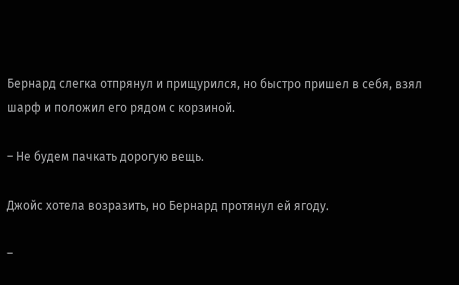Бернард слегка отпрянул и прищурился, но быстро пришел в себя, взял шарф и положил его рядом с корзиной.

– Не будем пачкать дорогую вещь.

Джойс хотела возразить, но Бернард протянул ей ягоду.

–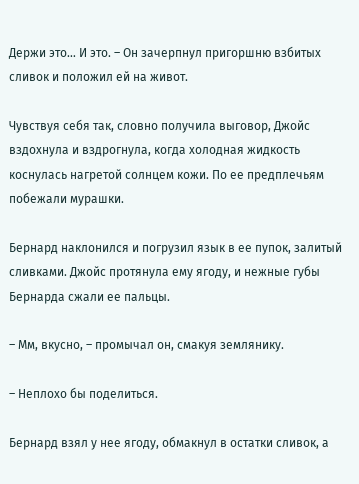Держи это… И это. – Он зачерпнул пригоршню взбитых сливок и положил ей на живот.

Чувствуя себя так, словно получила выговор, Джойс вздохнула и вздрогнула, когда холодная жидкость коснулась нагретой солнцем кожи. По ее предплечьям побежали мурашки.

Бернард наклонился и погрузил язык в ее пупок, залитый сливками. Джойс протянула ему ягоду, и нежные губы Бернарда сжали ее пальцы.

– Мм, вкусно, – промычал он, смакуя землянику.

– Неплохо бы поделиться.

Бернард взял у нее ягоду, обмакнул в остатки сливок, а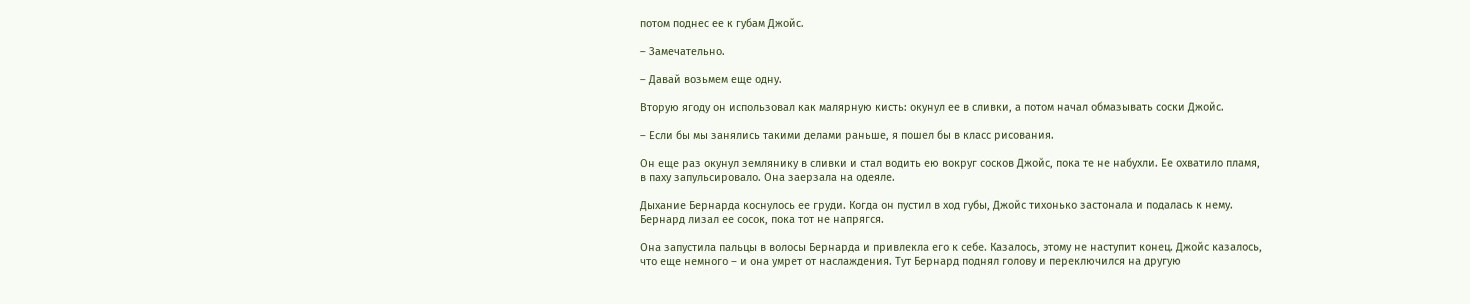потом поднес ее к губам Джойс.

– Замечательно.

– Давай возьмем еще одну.

Вторую ягоду он использовал как малярную кисть: окунул ее в сливки, а потом начал обмазывать соски Джойс.

– Если бы мы занялись такими делами раньше, я пошел бы в класс рисования.

Он еще раз окунул землянику в сливки и стал водить ею вокруг сосков Джойс, пока те не набухли. Ее охватило пламя, в паху запульсировало. Она заерзала на одеяле.

Дыхание Бернарда коснулось ее груди. Когда он пустил в ход губы, Джойс тихонько застонала и подалась к нему. Бернард лизал ее сосок, пока тот не напрягся.

Она запустила пальцы в волосы Бернарда и привлекла его к себе. Казалось, этому не наступит конец. Джойс казалось, что еще немного – и она умрет от наслаждения. Тут Бернард поднял голову и переключился на другую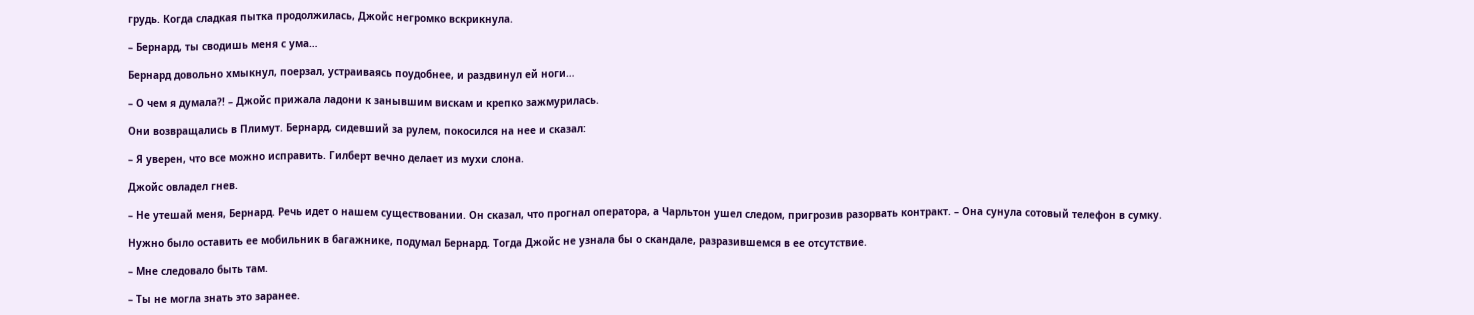грудь. Когда сладкая пытка продолжилась, Джойс негромко вскрикнула.

– Бернард, ты сводишь меня с ума…

Бернард довольно хмыкнул, поерзал, устраиваясь поудобнее, и раздвинул ей ноги…

– О чем я думала?! – Джойс прижала ладони к занывшим вискам и крепко зажмурилась.

Они возвращались в Плимут. Бернард, сидевший за рулем, покосился на нее и сказал:

– Я уверен, что все можно исправить. Гилберт вечно делает из мухи слона.

Джойс овладел гнев.

– Не утешай меня, Бернард. Речь идет о нашем существовании. Он сказал, что прогнал оператора, а Чарльтон ушел следом, пригрозив разорвать контракт. – Она сунула сотовый телефон в сумку.

Нужно было оставить ее мобильник в багажнике, подумал Бернард. Тогда Джойс не узнала бы о скандале, разразившемся в ее отсутствие.

– Мне следовало быть там.

– Ты не могла знать это заранее.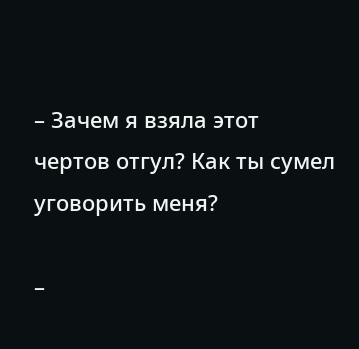– Зачем я взяла этот чертов отгул? Как ты сумел уговорить меня?

–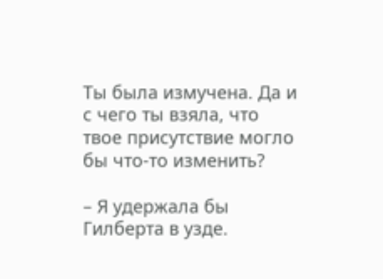Ты была измучена. Да и с чего ты взяла, что твое присутствие могло бы что-то изменить?

– Я удержала бы Гилберта в узде.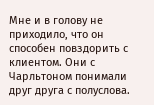Мне и в голову не приходило, что он способен повздорить с клиентом. Они с Чарльтоном понимали друг друга с полуслова.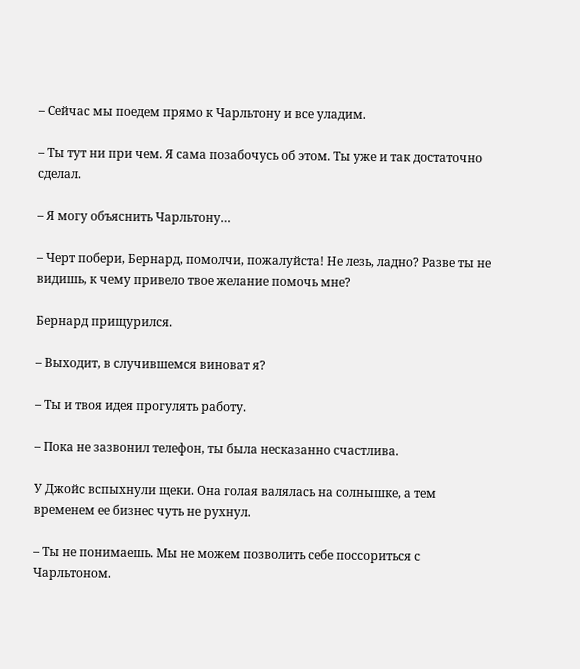– Сейчас мы поедем прямо к Чарльтону и все уладим.

– Ты тут ни при чем. Я сама позабочусь об этом. Ты уже и так достаточно сделал.

– Я могу объяснить Чарльтону…

– Черт побери, Бернард, помолчи, пожалуйста! Не лезь, ладно? Разве ты не видишь, к чему привело твое желание помочь мне?

Бернард прищурился.

– Выходит, в случившемся виноват я?

– Ты и твоя идея прогулять работу.

– Пока не зазвонил телефон, ты была несказанно счастлива.

У Джойс вспыхнули щеки. Она голая валялась на солнышке, а тем временем ее бизнес чуть не рухнул.

– Ты не понимаешь. Мы не можем позволить себе поссориться с Чарльтоном.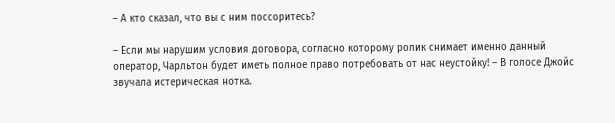– А кто сказал, что вы с ним поссоритесь?

– Если мы нарушим условия договора, согласно которому ролик снимает именно данный оператор, Чарльтон будет иметь полное право потребовать от нас неустойку! – В голосе Джойс звучала истерическая нотка.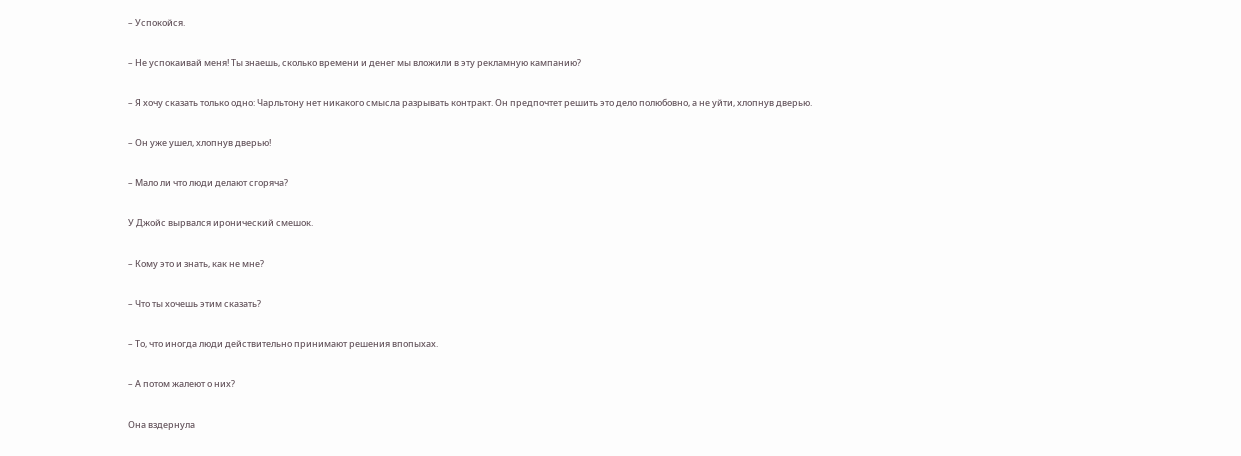– Успокойся.

– Не успокаивай меня! Ты знаешь, сколько времени и денег мы вложили в эту рекламную кампанию?

– Я хочу сказать только одно: Чарльтону нет никакого смысла разрывать контракт. Он предпочтет решить это дело полюбовно, а не уйти, хлопнув дверью.

– Он уже ушел, хлопнув дверью!

– Мало ли что люди делают сгоряча?

У Джойс вырвался иронический смешок.

– Кому это и знать, как не мне?

– Что ты хочешь этим сказать?

– То, что иногда люди действительно принимают решения впопыхах.

– А потом жалеют о них?

Она вздернула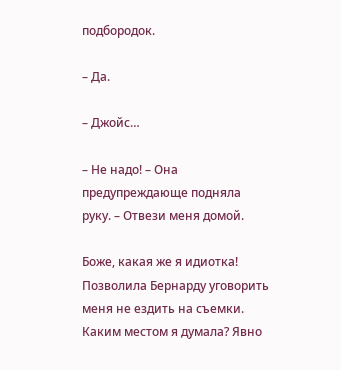подбородок.

– Да.

– Джойс…

– Не надо! – Она предупреждающе подняла руку. – Отвези меня домой.

Боже, какая же я идиотка! Позволила Бернарду уговорить меня не ездить на съемки. Каким местом я думала? Явно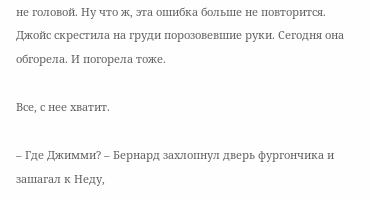не головой. Ну что ж, эта ошибка больше не повторится. Джойс скрестила на груди порозовевшие руки. Сегодня она обгорела. И погорела тоже.

Все, с нее хватит.

– Где Джимми? – Бернард захлопнул дверь фургончика и зашагал к Неду,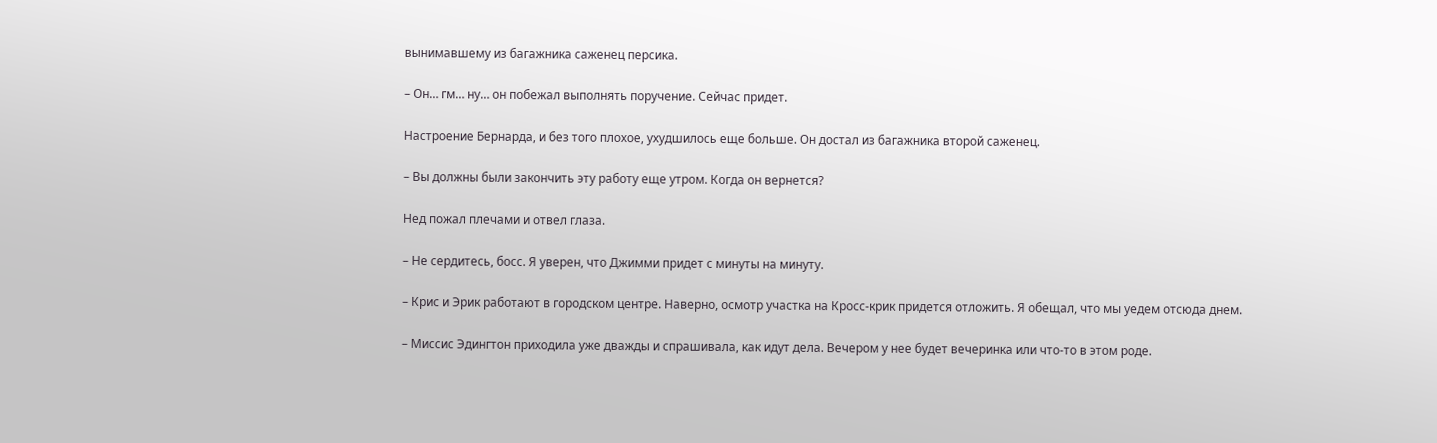вынимавшему из багажника саженец персика.

– Он… гм… ну… он побежал выполнять поручение. Сейчас придет.

Настроение Бернарда, и без того плохое, ухудшилось еще больше. Он достал из багажника второй саженец.

– Вы должны были закончить эту работу еще утром. Когда он вернется?

Нед пожал плечами и отвел глаза.

– Не сердитесь, босс. Я уверен, что Джимми придет с минуты на минуту.

– Крис и Эрик работают в городском центре. Наверно, осмотр участка на Кросс-крик придется отложить. Я обещал, что мы уедем отсюда днем.

– Миссис Эдингтон приходила уже дважды и спрашивала, как идут дела. Вечером у нее будет вечеринка или что-то в этом роде.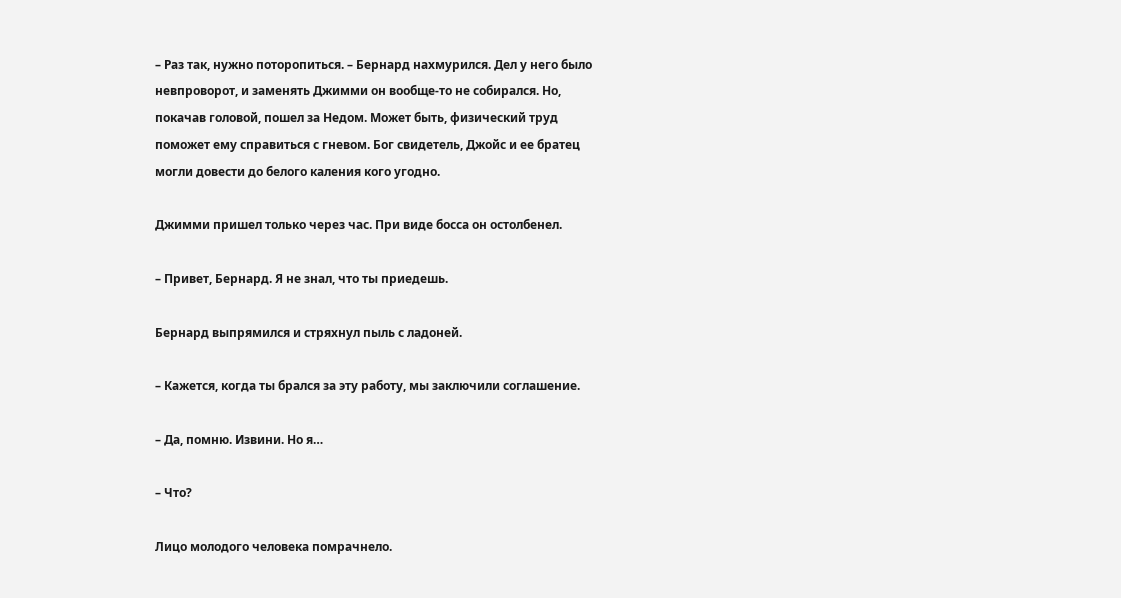– Раз так, нужно поторопиться. – Бернард нахмурился. Дел у него было невпроворот, и заменять Джимми он вообще-то не собирался. Но, покачав головой, пошел за Недом. Может быть, физический труд поможет ему справиться с гневом. Бог свидетель, Джойс и ее братец могли довести до белого каления кого угодно.

Джимми пришел только через час. При виде босса он остолбенел.

– Привет, Бернард. Я не знал, что ты приедешь.

Бернард выпрямился и стряхнул пыль с ладоней.

– Кажется, когда ты брался за эту работу, мы заключили соглашение.

– Да, помню. Извини. Но я…

– Что?

Лицо молодого человека помрачнело.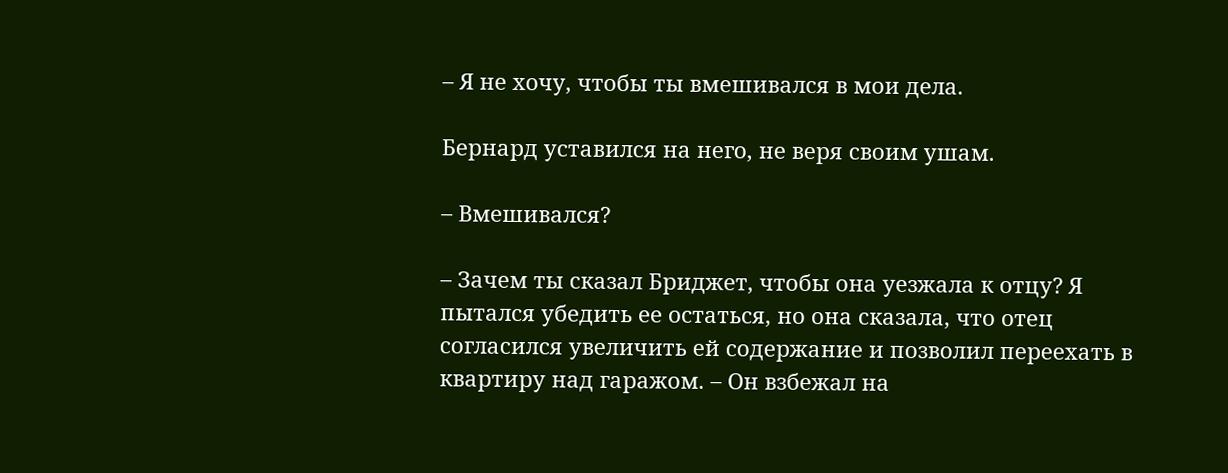– Я не хочу, чтобы ты вмешивался в мои дела.

Бернард уставился на него, не веря своим ушам.

– Вмешивался?

– Зачем ты сказал Бриджет, чтобы она уезжала к отцу? Я пытался убедить ее остаться, но она сказала, что отец согласился увеличить ей содержание и позволил переехать в квартиру над гаражом. – Он взбежал на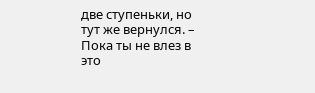две ступеньки, но тут же вернулся. – Пока ты не влез в это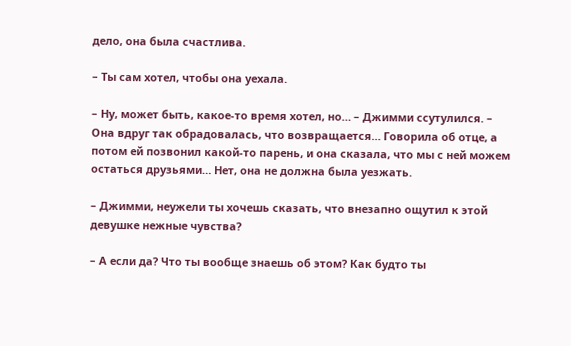дело, она была счастлива.

– Ты сам хотел, чтобы она уехала.

– Ну, может быть, какое-то время хотел, но… – Джимми ссутулился. – Она вдруг так обрадовалась, что возвращается… Говорила об отце, а потом ей позвонил какой-то парень, и она сказала, что мы с ней можем остаться друзьями… Нет, она не должна была уезжать.

– Джимми, неужели ты хочешь сказать, что внезапно ощутил к этой девушке нежные чувства?

– А если да? Что ты вообще знаешь об этом? Как будто ты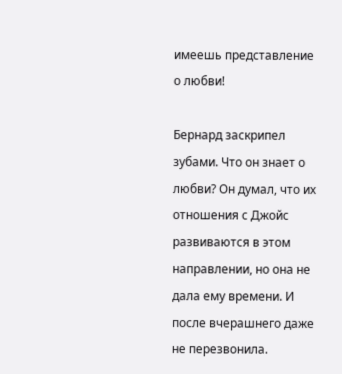имеешь представление о любви!

Бернард заскрипел зубами. Что он знает о любви? Он думал, что их отношения с Джойс развиваются в этом направлении, но она не дала ему времени. И после вчерашнего даже не перезвонила.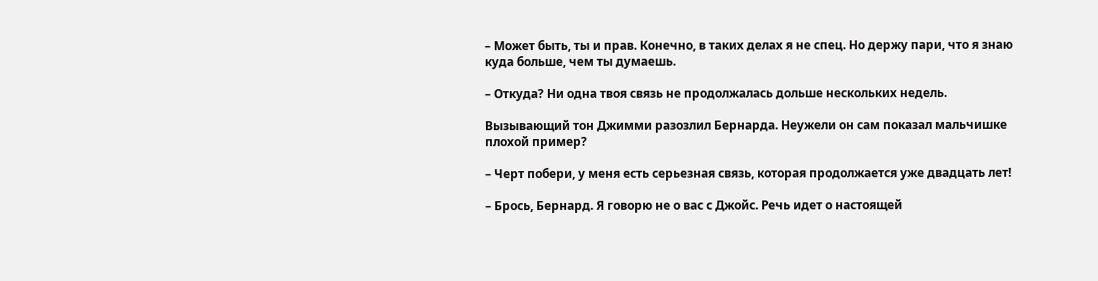– Может быть, ты и прав. Конечно, в таких делах я не спец. Но держу пари, что я знаю куда больше, чем ты думаешь.

– Откуда? Ни одна твоя связь не продолжалась дольше нескольких недель.

Вызывающий тон Джимми разозлил Бернарда. Неужели он сам показал мальчишке плохой пример?

– Черт побери, у меня есть серьезная связь, которая продолжается уже двадцать лет!

– Брось, Бернард. Я говорю не о вас с Джойс. Речь идет о настоящей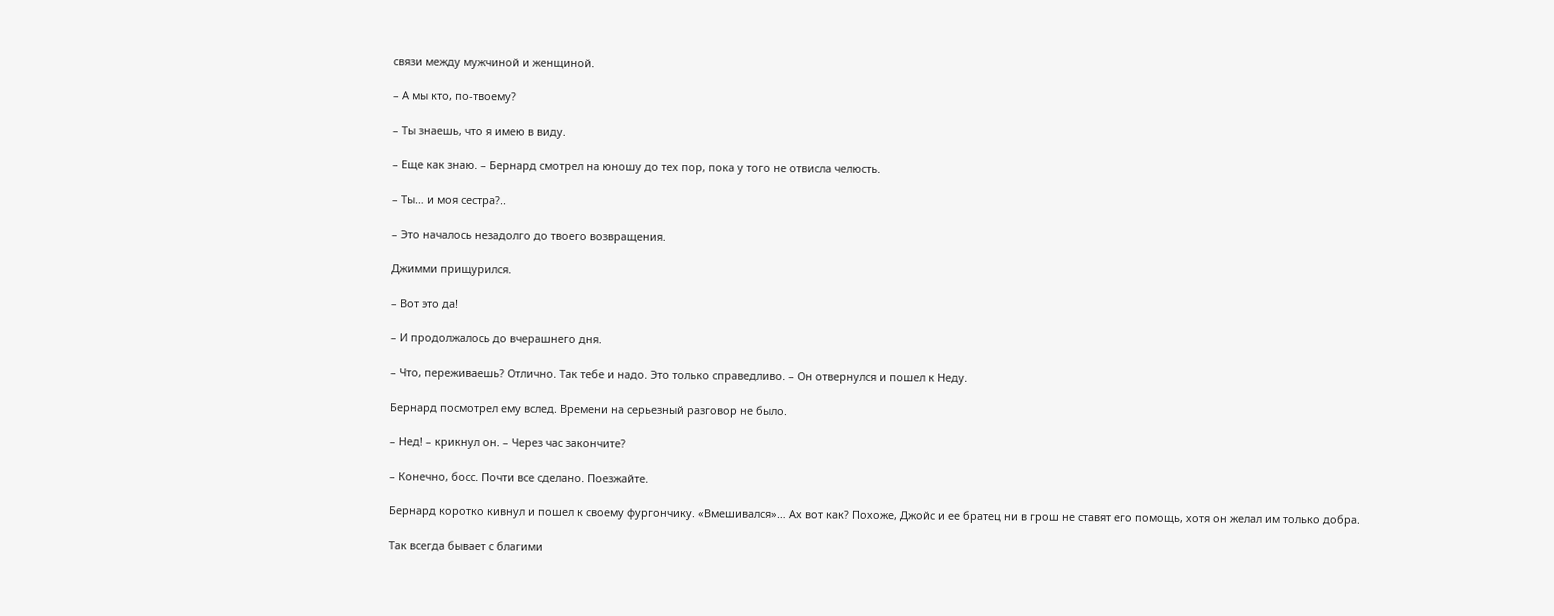связи между мужчиной и женщиной.

– А мы кто, по-твоему?

– Ты знаешь, что я имею в виду.

– Еще как знаю. – Бернард смотрел на юношу до тех пор, пока у того не отвисла челюсть.

– Ты… и моя сестра?..

– Это началось незадолго до твоего возвращения.

Джимми прищурился.

– Вот это да!

– И продолжалось до вчерашнего дня.

– Что, переживаешь? Отлично. Так тебе и надо. Это только справедливо. – Он отвернулся и пошел к Неду.

Бернард посмотрел ему вслед. Времени на серьезный разговор не было.

– Нед! – крикнул он. – Через час закончите?

– Конечно, босс. Почти все сделано. Поезжайте.

Бернард коротко кивнул и пошел к своему фургончику. «Вмешивался»… Ах вот как? Похоже, Джойс и ее братец ни в грош не ставят его помощь, хотя он желал им только добра.

Так всегда бывает с благими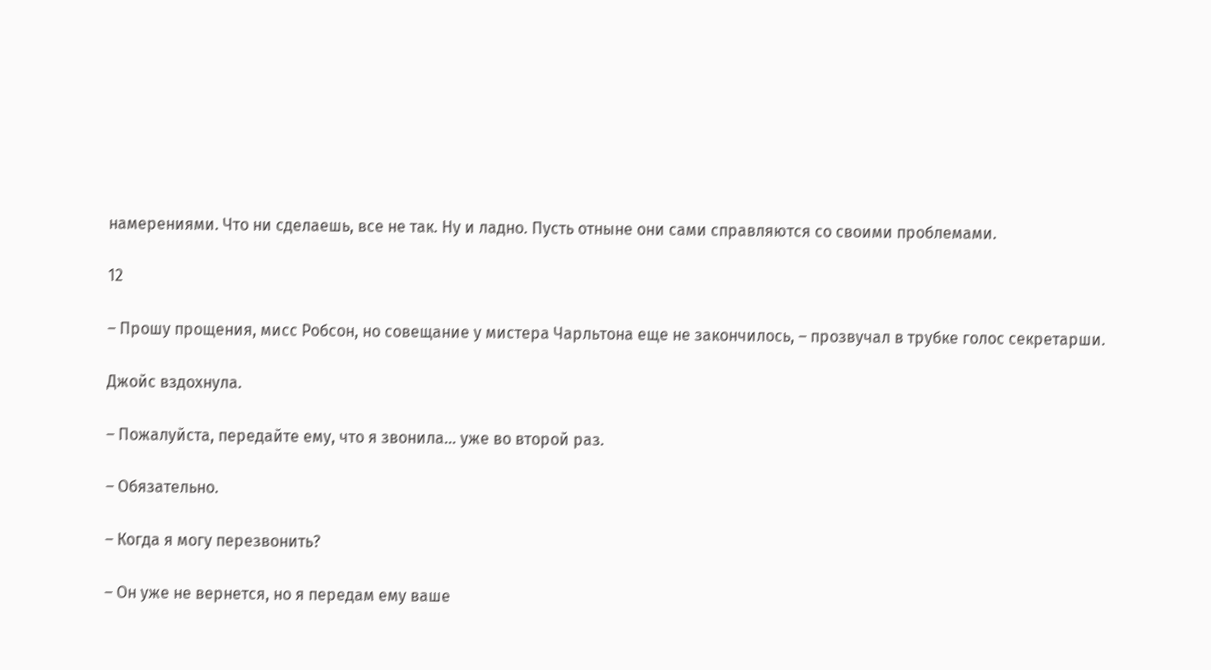намерениями. Что ни сделаешь, все не так. Ну и ладно. Пусть отныне они сами справляются со своими проблемами.

12

– Прошу прощения, мисс Робсон, но совещание у мистера Чарльтона еще не закончилось, – прозвучал в трубке голос секретарши.

Джойс вздохнула.

– Пожалуйста, передайте ему, что я звонила… уже во второй раз.

– Обязательно.

– Когда я могу перезвонить?

– Он уже не вернется, но я передам ему ваше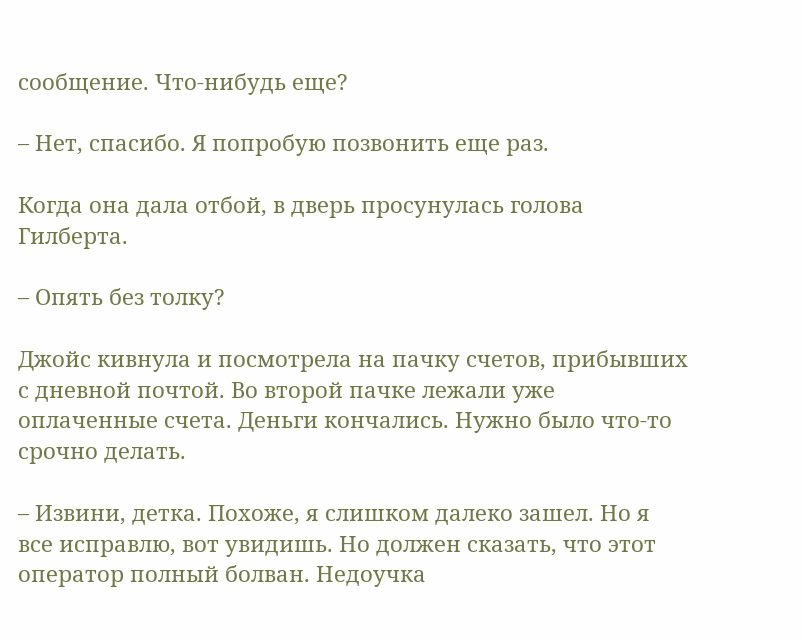сообщение. Что-нибудь еще?

– Нет, спасибо. Я попробую позвонить еще раз.

Когда она дала отбой, в дверь просунулась голова Гилберта.

– Опять без толку?

Джойс кивнула и посмотрела на пачку счетов, прибывших с дневной почтой. Во второй пачке лежали уже оплаченные счета. Деньги кончались. Нужно было что-то срочно делать.

– Извини, детка. Похоже, я слишком далеко зашел. Но я все исправлю, вот увидишь. Но должен сказать, что этот оператор полный болван. Недоучка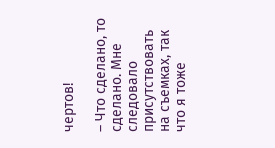чертов!

– Что сделано, то сделано. Мне следовало присутствовать на съемках, так что я тоже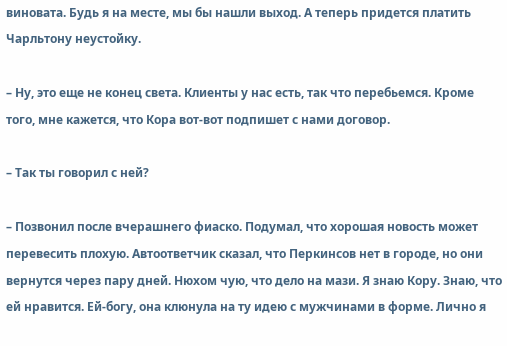виновата. Будь я на месте, мы бы нашли выход. А теперь придется платить Чарльтону неустойку.

– Ну, это еще не конец света. Клиенты у нас есть, так что перебьемся. Кроме того, мне кажется, что Кора вот-вот подпишет с нами договор.

– Так ты говорил с ней?

– Позвонил после вчерашнего фиаско. Подумал, что хорошая новость может перевесить плохую. Автоответчик сказал, что Перкинсов нет в городе, но они вернутся через пару дней. Нюхом чую, что дело на мази. Я знаю Кору. Знаю, что ей нравится. Ей-богу, она клюнула на ту идею с мужчинами в форме. Лично я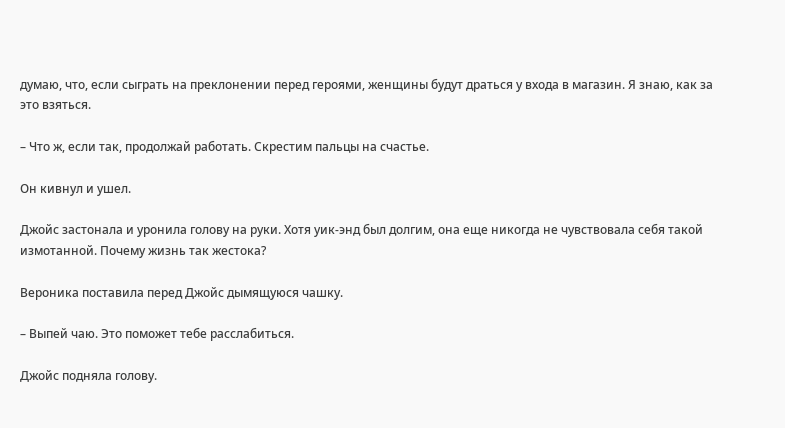думаю, что, если сыграть на преклонении перед героями, женщины будут драться у входа в магазин. Я знаю, как за это взяться.

– Что ж, если так, продолжай работать. Скрестим пальцы на счастье.

Он кивнул и ушел.

Джойс застонала и уронила голову на руки. Хотя уик-энд был долгим, она еще никогда не чувствовала себя такой измотанной. Почему жизнь так жестока?

Вероника поставила перед Джойс дымящуюся чашку.

– Выпей чаю. Это поможет тебе расслабиться.

Джойс подняла голову.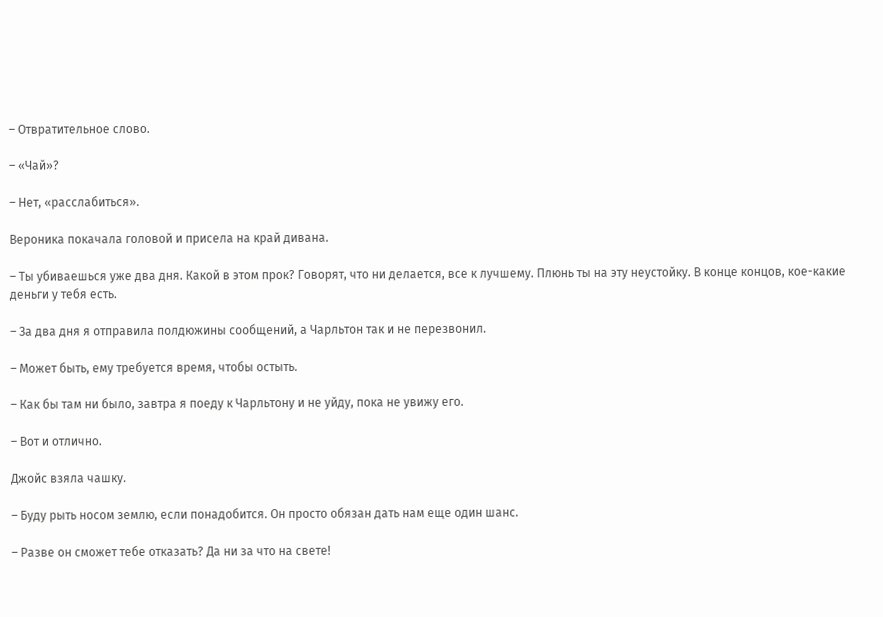– Отвратительное слово.

– «Чай»?

– Нет, «расслабиться».

Вероника покачала головой и присела на край дивана.

– Ты убиваешься уже два дня. Какой в этом прок? Говорят, что ни делается, все к лучшему. Плюнь ты на эту неустойку. В конце концов, кое-какие деньги у тебя есть.

– За два дня я отправила полдюжины сообщений, а Чарльтон так и не перезвонил.

– Может быть, ему требуется время, чтобы остыть.

– Как бы там ни было, завтра я поеду к Чарльтону и не уйду, пока не увижу его.

– Вот и отлично.

Джойс взяла чашку.

– Буду рыть носом землю, если понадобится. Он просто обязан дать нам еще один шанс.

– Разве он сможет тебе отказать? Да ни за что на свете!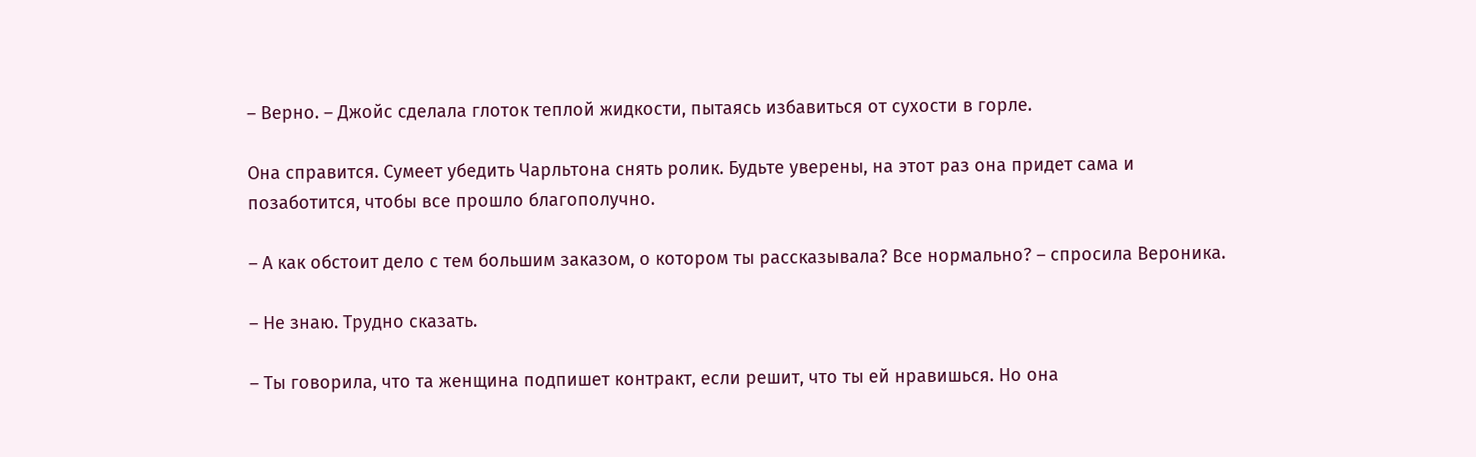– Верно. – Джойс сделала глоток теплой жидкости, пытаясь избавиться от сухости в горле.

Она справится. Сумеет убедить Чарльтона снять ролик. Будьте уверены, на этот раз она придет сама и позаботится, чтобы все прошло благополучно.

– А как обстоит дело с тем большим заказом, о котором ты рассказывала? Все нормально? – спросила Вероника.

– Не знаю. Трудно сказать.

– Ты говорила, что та женщина подпишет контракт, если решит, что ты ей нравишься. Но она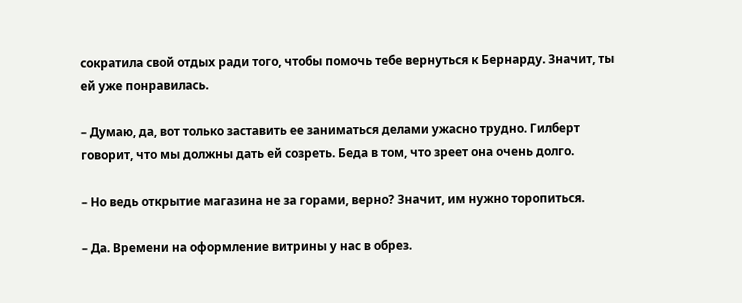сократила свой отдых ради того, чтобы помочь тебе вернуться к Бернарду. Значит, ты ей уже понравилась.

– Думаю, да, вот только заставить ее заниматься делами ужасно трудно. Гилберт говорит, что мы должны дать ей созреть. Беда в том, что зреет она очень долго.

– Но ведь открытие магазина не за горами, верно? Значит, им нужно торопиться.

– Да. Времени на оформление витрины у нас в обрез.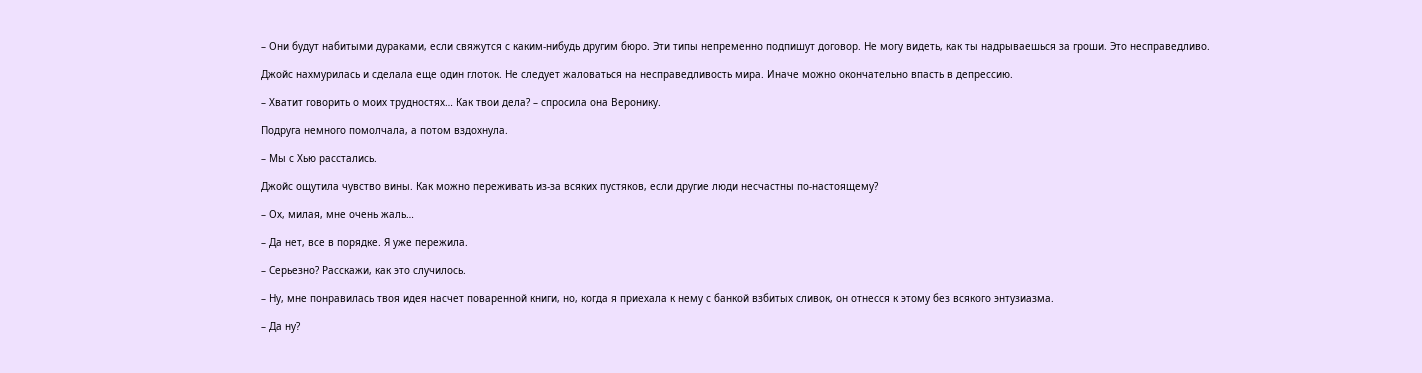– Они будут набитыми дураками, если свяжутся с каким-нибудь другим бюро. Эти типы непременно подпишут договор. Не могу видеть, как ты надрываешься за гроши. Это несправедливо.

Джойс нахмурилась и сделала еще один глоток. Не следует жаловаться на несправедливость мира. Иначе можно окончательно впасть в депрессию.

– Хватит говорить о моих трудностях… Как твои дела? – спросила она Веронику.

Подруга немного помолчала, а потом вздохнула.

– Мы с Хью расстались.

Джойс ощутила чувство вины. Как можно переживать из-за всяких пустяков, если другие люди несчастны по-настоящему?

– Ох, милая, мне очень жаль…

– Да нет, все в порядке. Я уже пережила.

– Серьезно? Расскажи, как это случилось.

– Ну, мне понравилась твоя идея насчет поваренной книги, но, когда я приехала к нему с банкой взбитых сливок, он отнесся к этому без всякого энтузиазма.

– Да ну?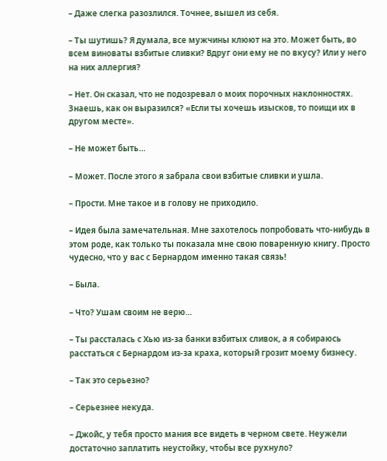– Даже слегка разозлился. Точнее, вышел из себя.

– Ты шутишь? Я думала, все мужчины клюют на это. Может быть, во всем виноваты взбитые сливки? Вдруг они ему не по вкусу? Или у него на них аллергия?

– Нет. Он сказал, что не подозревал о моих порочных наклонностях. Знаешь, как он выразился? «Если ты хочешь изысков, то поищи их в другом месте».

– Не может быть…

– Может. После этого я забрала свои взбитые сливки и ушла.

– Прости. Мне такое и в голову не приходило.

– Идея была замечательная. Мне захотелось попробовать что-нибудь в этом роде, как только ты показала мне свою поваренную книгу. Просто чудесно, что у вас с Бернардом именно такая связь!

– Была.

– Что? Ушам своим не верю…

– Ты рассталась с Хью из-за банки взбитых сливок, а я собираюсь расстаться с Бернардом из-за краха, который грозит моему бизнесу.

– Так это серьезно?

– Серьезнее некуда.

– Джойс, у тебя просто мания все видеть в черном свете. Неужели достаточно заплатить неустойку, чтобы все рухнуло?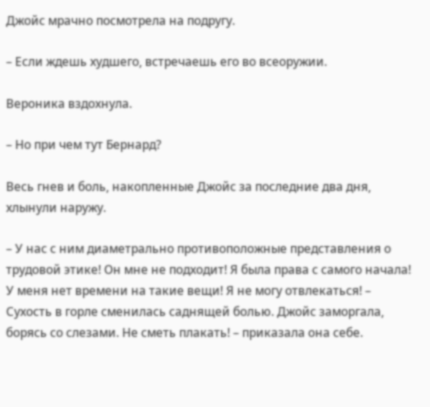Джойс мрачно посмотрела на подругу.

– Если ждешь худшего, встречаешь его во всеоружии.

Вероника вздохнула.

– Но при чем тут Бернард?

Весь гнев и боль, накопленные Джойс за последние два дня, хлынули наружу.

– У нас с ним диаметрально противоположные представления о трудовой этике! Он мне не подходит! Я была права с самого начала! У меня нет времени на такие вещи! Я не могу отвлекаться! – Сухость в горле сменилась саднящей болью. Джойс заморгала, борясь со слезами. Не сметь плакать! – приказала она себе.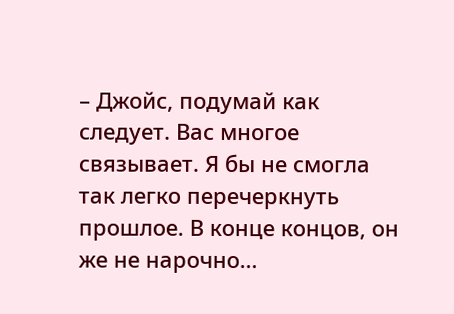– Джойс, подумай как следует. Вас многое связывает. Я бы не смогла так легко перечеркнуть прошлое. В конце концов, он же не нарочно…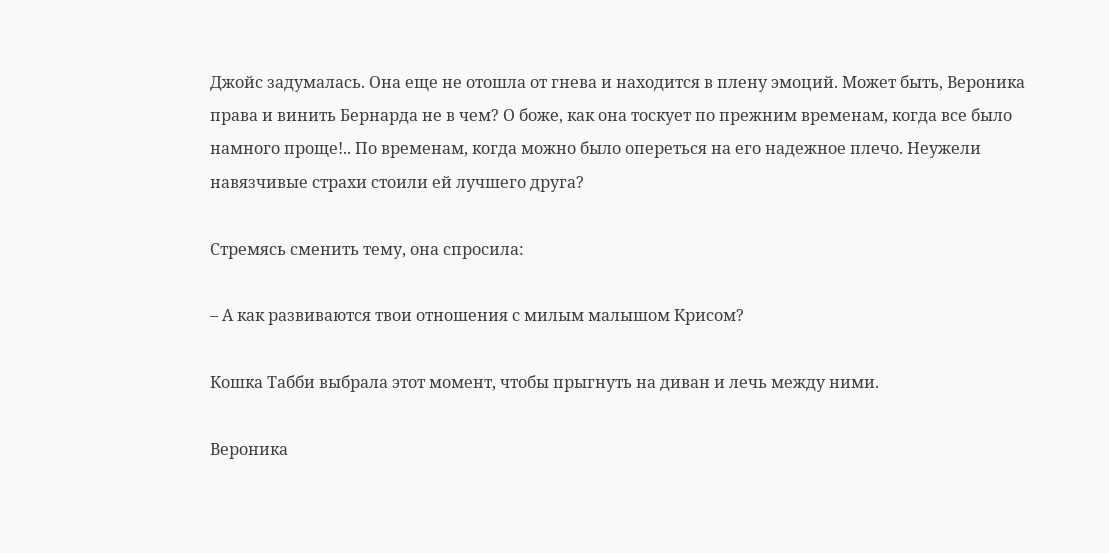Джойс задумалась. Она еще не отошла от гнева и находится в плену эмоций. Может быть, Вероника права и винить Бернарда не в чем? О боже, как она тоскует по прежним временам, когда все было намного проще!.. По временам, когда можно было опереться на его надежное плечо. Неужели навязчивые страхи стоили ей лучшего друга?

Стремясь сменить тему, она спросила:

– А как развиваются твои отношения с милым малышом Крисом?

Кошка Табби выбрала этот момент, чтобы прыгнуть на диван и лечь между ними.

Вероника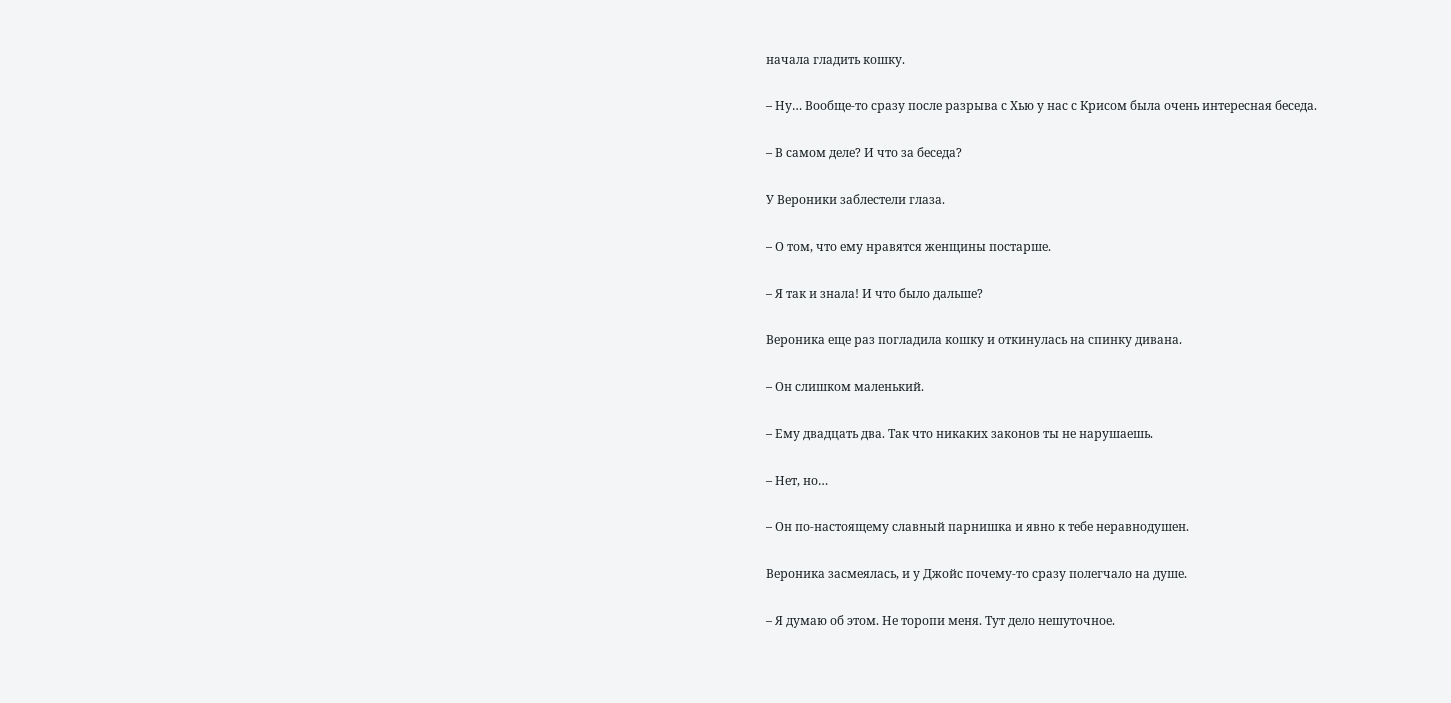начала гладить кошку.

– Ну… Вообще-то сразу после разрыва с Хью у нас с Крисом была очень интересная беседа.

– В самом деле? И что за беседа?

У Вероники заблестели глаза.

– О том, что ему нравятся женщины постарше.

– Я так и знала! И что было дальше?

Вероника еще раз погладила кошку и откинулась на спинку дивана.

– Он слишком маленький.

– Ему двадцать два. Так что никаких законов ты не нарушаешь.

– Нет, но…

– Он по-настоящему славный парнишка и явно к тебе неравнодушен.

Вероника засмеялась, и у Джойс почему-то сразу полегчало на душе.

– Я думаю об этом. Не торопи меня. Тут дело нешуточное.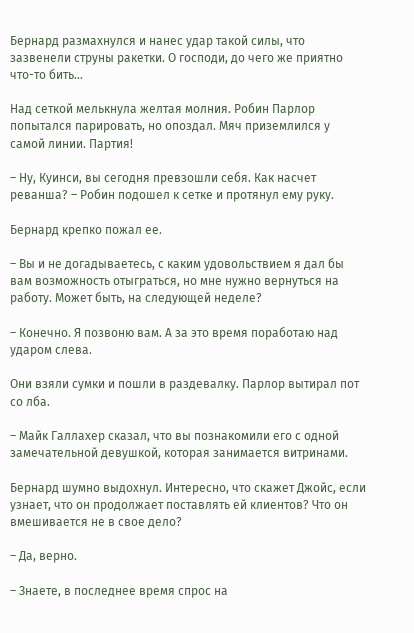Бернард размахнулся и нанес удар такой силы, что зазвенели струны ракетки. О господи, до чего же приятно что-то бить…

Над сеткой мелькнула желтая молния. Робин Парлор попытался парировать, но опоздал. Мяч приземлился у самой линии. Партия!

– Ну, Куинси, вы сегодня превзошли себя. Как насчет реванша? – Робин подошел к сетке и протянул ему руку.

Бернард крепко пожал ее.

– Вы и не догадываетесь, с каким удовольствием я дал бы вам возможность отыграться, но мне нужно вернуться на работу. Может быть, на следующей неделе?

– Конечно. Я позвоню вам. А за это время поработаю над ударом слева.

Они взяли сумки и пошли в раздевалку. Парлор вытирал пот со лба.

– Майк Галлахер сказал, что вы познакомили его с одной замечательной девушкой, которая занимается витринами.

Бернард шумно выдохнул. Интересно, что скажет Джойс, если узнает, что он продолжает поставлять ей клиентов? Что он вмешивается не в свое дело?

– Да, верно.

– Знаете, в последнее время спрос на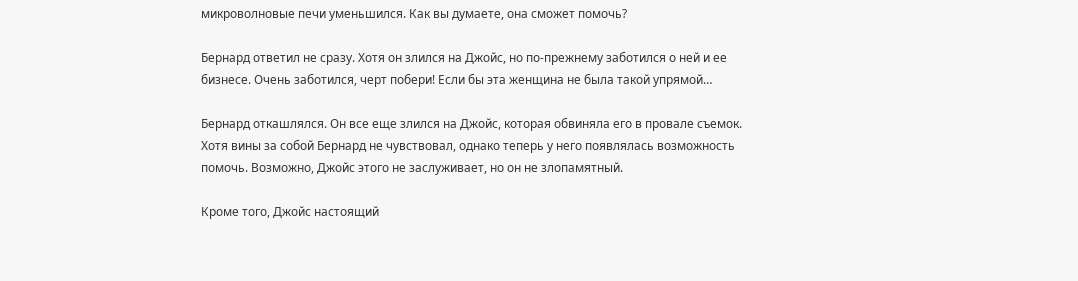микроволновые печи уменьшился. Как вы думаете, она сможет помочь?

Бернард ответил не сразу. Хотя он злился на Джойс, но по-прежнему заботился о ней и ее бизнесе. Очень заботился, черт побери! Если бы эта женщина не была такой упрямой…

Бернард откашлялся. Он все еще злился на Джойс, которая обвиняла его в провале съемок. Хотя вины за собой Бернард не чувствовал, однако теперь у него появлялась возможность помочь. Возможно, Джойс этого не заслуживает, но он не злопамятный.

Кроме того, Джойс настоящий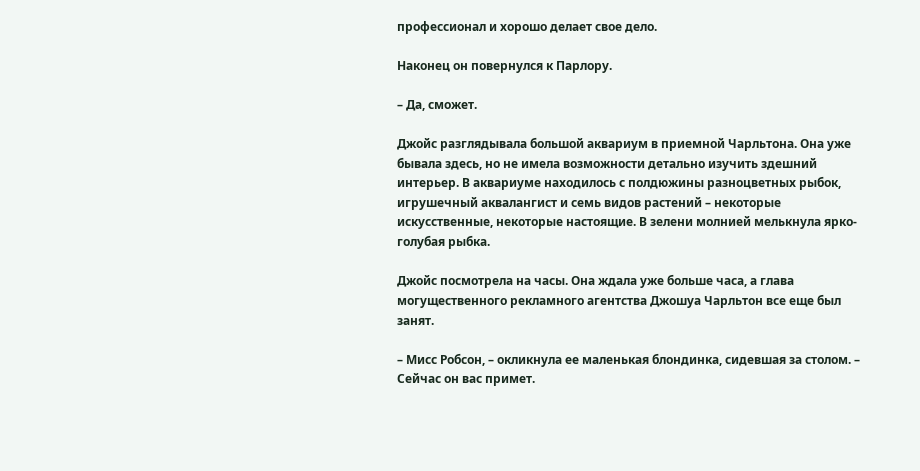профессионал и хорошо делает свое дело.

Наконец он повернулся к Парлору.

– Да, сможет.

Джойс разглядывала большой аквариум в приемной Чарльтона. Она уже бывала здесь, но не имела возможности детально изучить здешний интерьер. В аквариуме находилось с полдюжины разноцветных рыбок, игрушечный аквалангист и семь видов растений – некоторые искусственные, некоторые настоящие. В зелени молнией мелькнула ярко-голубая рыбка.

Джойс посмотрела на часы. Она ждала уже больше часа, а глава могущественного рекламного агентства Джошуа Чарльтон все еще был занят.

– Мисс Робсон, – окликнула ее маленькая блондинка, сидевшая за столом. – Сейчас он вас примет.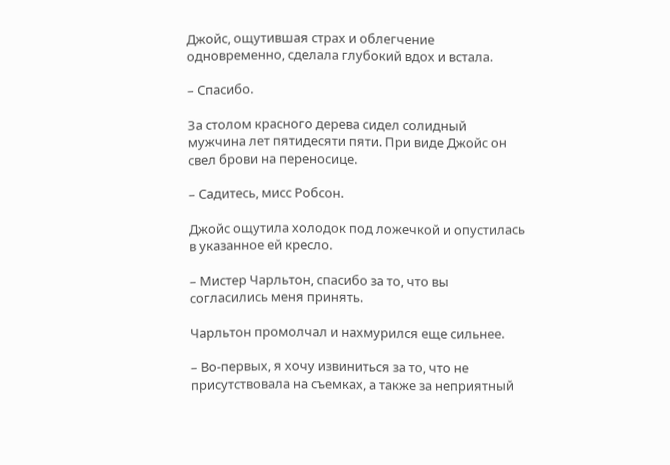Джойс, ощутившая страх и облегчение одновременно, сделала глубокий вдох и встала.

– Спасибо.

За столом красного дерева сидел солидный мужчина лет пятидесяти пяти. При виде Джойс он свел брови на переносице.

– Садитесь, мисс Робсон.

Джойс ощутила холодок под ложечкой и опустилась в указанное ей кресло.

– Мистер Чарльтон, спасибо за то, что вы согласились меня принять.

Чарльтон промолчал и нахмурился еще сильнее.

– Во-первых, я хочу извиниться за то, что не присутствовала на съемках, а также за неприятный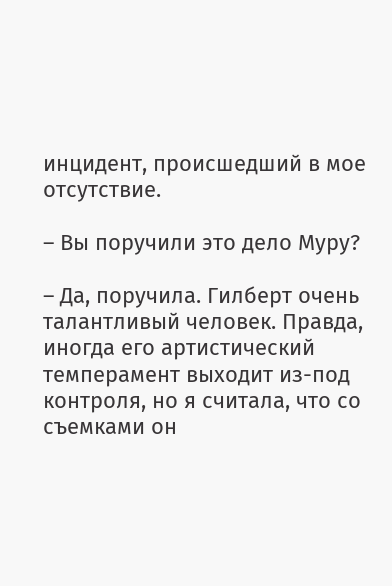инцидент, происшедший в мое отсутствие.

– Вы поручили это дело Муру?

– Да, поручила. Гилберт очень талантливый человек. Правда, иногда его артистический темперамент выходит из-под контроля, но я считала, что со съемками он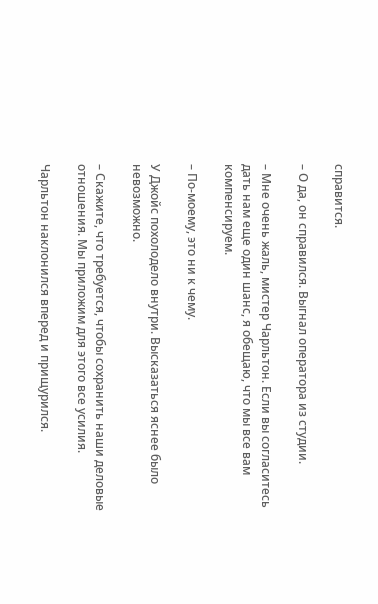справится.

– О да, он справился. Выгнал оператора из студии.

– Мне очень жаль, мистер Чарльтон. Если вы согласитесь дать нам еще один шанс, я обещаю, что мы все вам компенсируем.

– По-моему, это ни к чему.

У Джойс похолодело внутри. Высказаться яснее было невозможно.

– Скажите, что требуется, чтобы сохранить наши деловые отношения. Мы приложим для этого все усилия.

Чарльтон наклонился вперед и прищурился.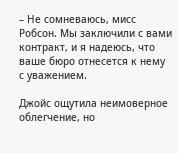– Не сомневаюсь, мисс Робсон. Мы заключили с вами контракт, и я надеюсь, что ваше бюро отнесется к нему с уважением.

Джойс ощутила неимоверное облегчение, но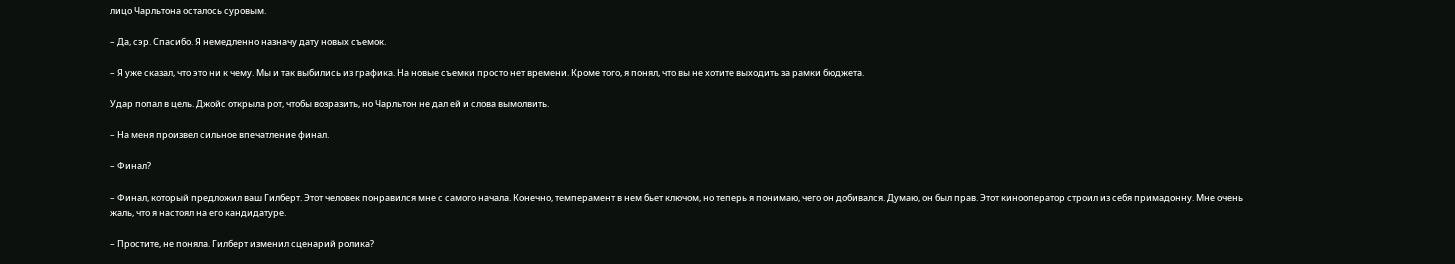лицо Чарльтона осталось суровым.

– Да, сэр. Спасибо. Я немедленно назначу дату новых съемок.

– Я уже сказал, что это ни к чему. Мы и так выбились из графика. На новые съемки просто нет времени. Кроме того, я понял, что вы не хотите выходить за рамки бюджета.

Удар попал в цель. Джойс открыла рот, чтобы возразить, но Чарльтон не дал ей и слова вымолвить.

– На меня произвел сильное впечатление финал.

– Финал?

– Финал, который предложил ваш Гилберт. Этот человек понравился мне с самого начала. Конечно, темперамент в нем бьет ключом, но теперь я понимаю, чего он добивался. Думаю, он был прав. Этот кинооператор строил из себя примадонну. Мне очень жаль, что я настоял на его кандидатуре.

– Простите, не поняла. Гилберт изменил сценарий ролика?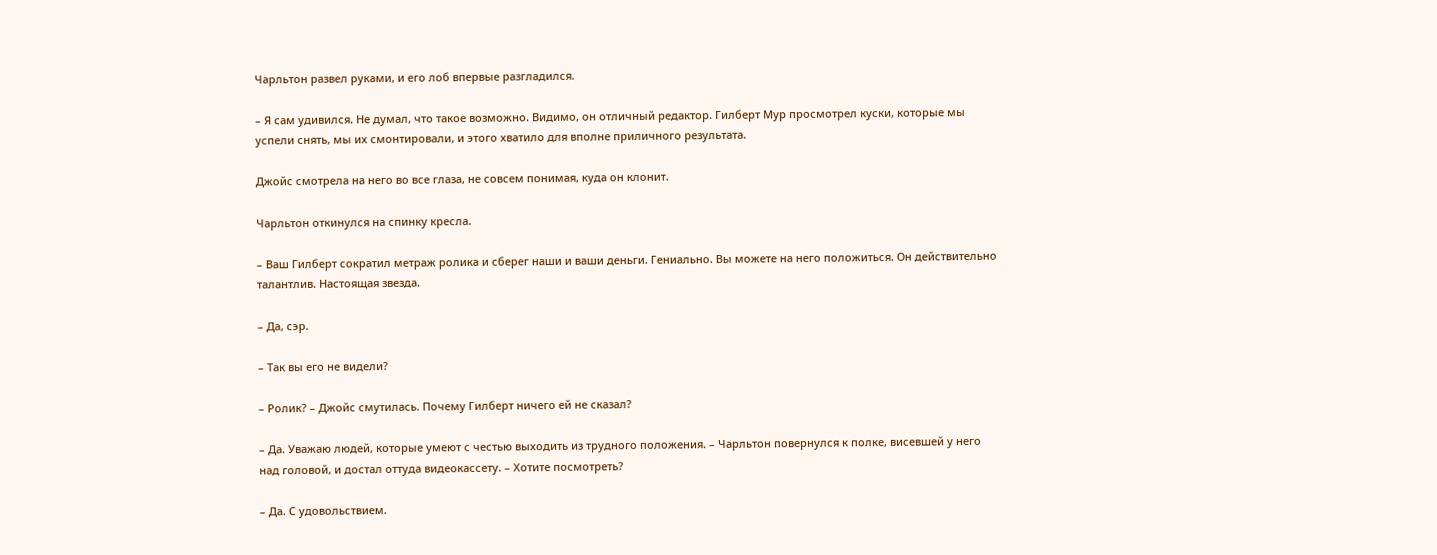Чарльтон развел руками, и его лоб впервые разгладился.

– Я сам удивился. Не думал, что такое возможно. Видимо, он отличный редактор. Гилберт Мур просмотрел куски, которые мы успели снять, мы их смонтировали, и этого хватило для вполне приличного результата.

Джойс смотрела на него во все глаза, не совсем понимая, куда он клонит.

Чарльтон откинулся на спинку кресла.

– Ваш Гилберт сократил метраж ролика и сберег наши и ваши деньги. Гениально. Вы можете на него положиться. Он действительно талантлив. Настоящая звезда.

– Да, сэр.

– Так вы его не видели?

– Ролик? – Джойс смутилась. Почему Гилберт ничего ей не сказал?

– Да. Уважаю людей, которые умеют с честью выходить из трудного положения. – Чарльтон повернулся к полке, висевшей у него над головой, и достал оттуда видеокассету. – Хотите посмотреть?

– Да. С удовольствием.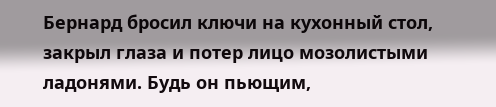Бернард бросил ключи на кухонный стол, закрыл глаза и потер лицо мозолистыми ладонями. Будь он пьющим,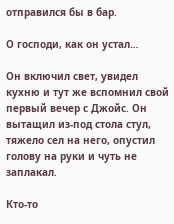отправился бы в бар.

О господи, как он устал…

Он включил свет, увидел кухню и тут же вспомнил свой первый вечер с Джойс. Он вытащил из-под стола стул, тяжело сел на него, опустил голову на руки и чуть не заплакал.

Кто-то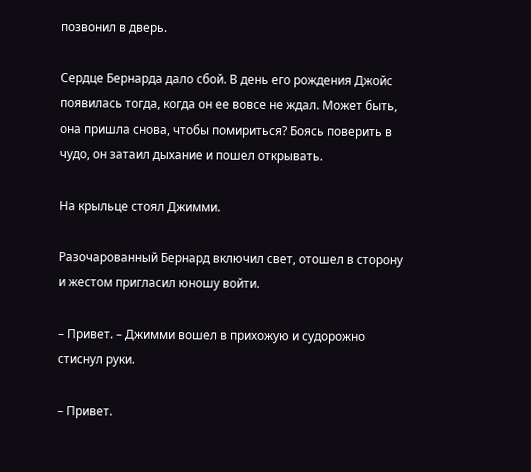позвонил в дверь.

Сердце Бернарда дало сбой. В день его рождения Джойс появилась тогда, когда он ее вовсе не ждал. Может быть, она пришла снова, чтобы помириться? Боясь поверить в чудо, он затаил дыхание и пошел открывать.

На крыльце стоял Джимми.

Разочарованный Бернард включил свет, отошел в сторону и жестом пригласил юношу войти.

– Привет. – Джимми вошел в прихожую и судорожно стиснул руки.

– Привет.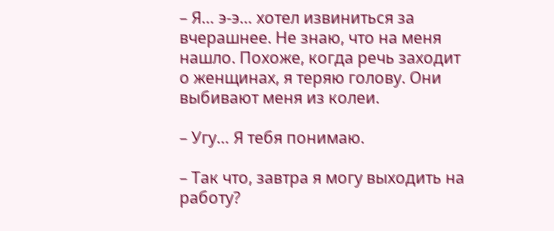– Я… э-э… хотел извиниться за вчерашнее. Не знаю, что на меня нашло. Похоже, когда речь заходит о женщинах, я теряю голову. Они выбивают меня из колеи.

– Угу… Я тебя понимаю.

– Так что, завтра я могу выходить на работу?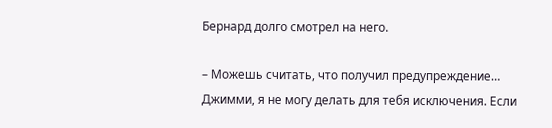Бернард долго смотрел на него.

– Можешь считать, что получил предупреждение… Джимми, я не могу делать для тебя исключения. Если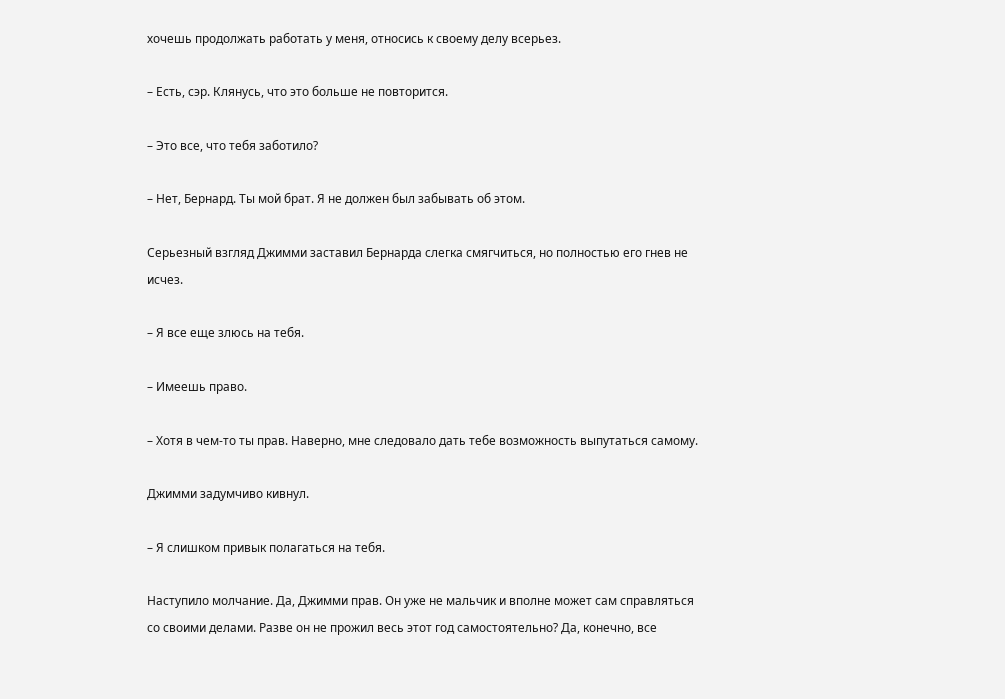хочешь продолжать работать у меня, относись к своему делу всерьез.

– Есть, сэр. Клянусь, что это больше не повторится.

– Это все, что тебя заботило?

– Нет, Бернард. Ты мой брат. Я не должен был забывать об этом.

Серьезный взгляд Джимми заставил Бернарда слегка смягчиться, но полностью его гнев не исчез.

– Я все еще злюсь на тебя.

– Имеешь право.

– Хотя в чем-то ты прав. Наверно, мне следовало дать тебе возможность выпутаться самому.

Джимми задумчиво кивнул.

– Я слишком привык полагаться на тебя.

Наступило молчание. Да, Джимми прав. Он уже не мальчик и вполне может сам справляться со своими делами. Разве он не прожил весь этот год самостоятельно? Да, конечно, все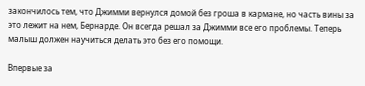закончилось тем, что Джимми вернулся домой без гроша в кармане, но часть вины за это лежит на нем, Бернарде. Он всегда решал за Джимми все его проблемы. Теперь малыш должен научиться делать это без его помощи.

Впервые за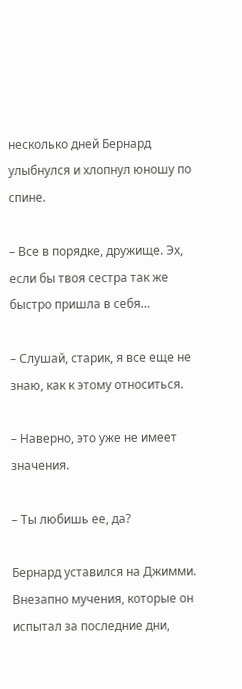несколько дней Бернард улыбнулся и хлопнул юношу по спине.

– Все в порядке, дружище. Эх, если бы твоя сестра так же быстро пришла в себя…

– Слушай, старик, я все еще не знаю, как к этому относиться.

– Наверно, это уже не имеет значения.

– Ты любишь ее, да?

Бернард уставился на Джимми. Внезапно мучения, которые он испытал за последние дни,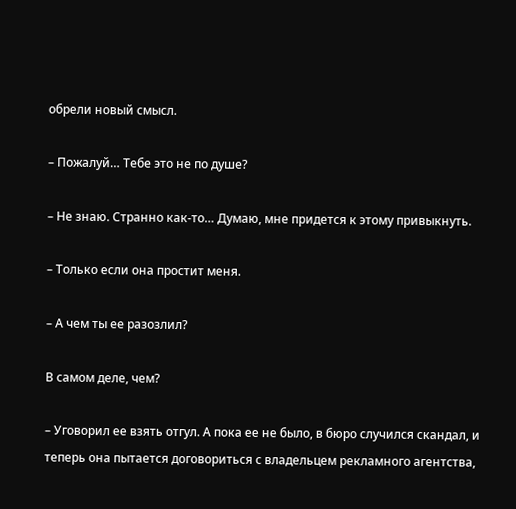обрели новый смысл.

– Пожалуй… Тебе это не по душе?

– Не знаю. Странно как-то… Думаю, мне придется к этому привыкнуть.

– Только если она простит меня.

– А чем ты ее разозлил?

В самом деле, чем?

– Уговорил ее взять отгул. А пока ее не было, в бюро случился скандал, и теперь она пытается договориться с владельцем рекламного агентства,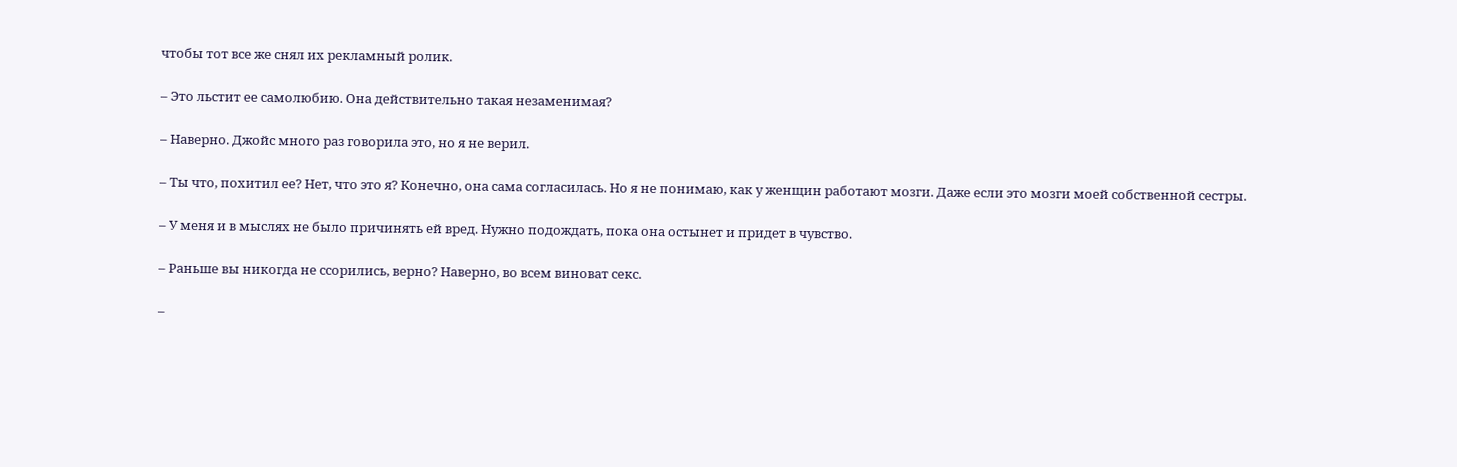чтобы тот все же снял их рекламный ролик.

– Это льстит ее самолюбию. Она действительно такая незаменимая?

– Наверно. Джойс много раз говорила это, но я не верил.

– Ты что, похитил ее? Нет, что это я? Конечно, она сама согласилась. Но я не понимаю, как у женщин работают мозги. Даже если это мозги моей собственной сестры.

– У меня и в мыслях не было причинять ей вред. Нужно подождать, пока она остынет и придет в чувство.

– Раньше вы никогда не ссорились, верно? Наверно, во всем виноват секс.

–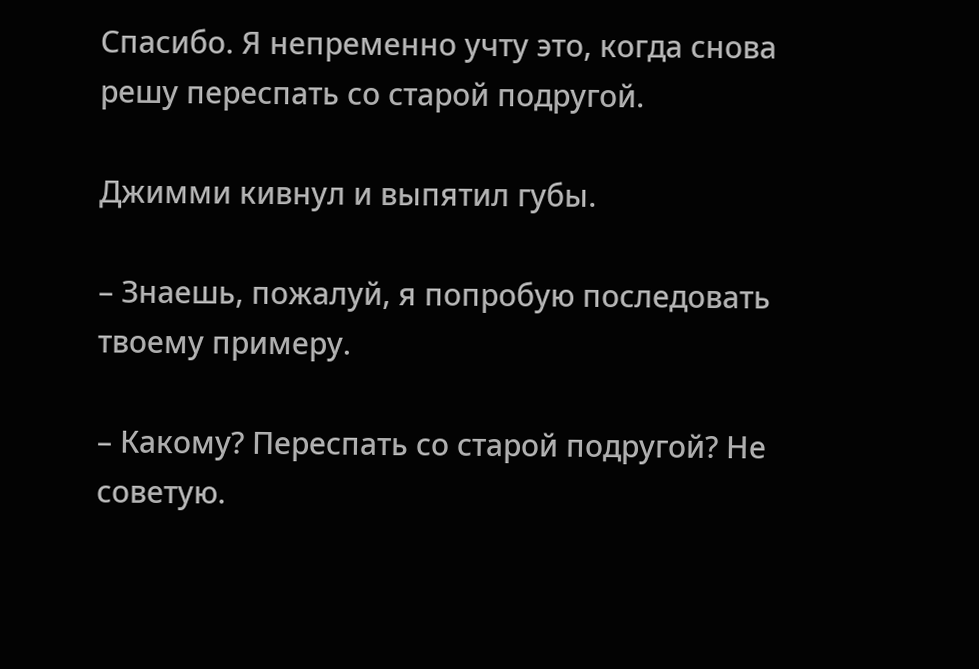Спасибо. Я непременно учту это, когда снова решу переспать со старой подругой.

Джимми кивнул и выпятил губы.

– Знаешь, пожалуй, я попробую последовать твоему примеру.

– Какому? Переспать со старой подругой? Не советую.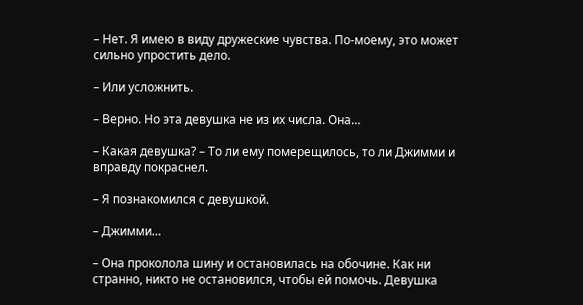– Нет. Я имею в виду дружеские чувства. По-моему, это может сильно упростить дело.

– Или усложнить.

– Верно. Но эта девушка не из их числа. Она…

– Какая девушка? – То ли ему померещилось, то ли Джимми и вправду покраснел.

– Я познакомился с девушкой.

– Джимми…

– Она проколола шину и остановилась на обочине. Как ни странно, никто не остановился, чтобы ей помочь. Девушка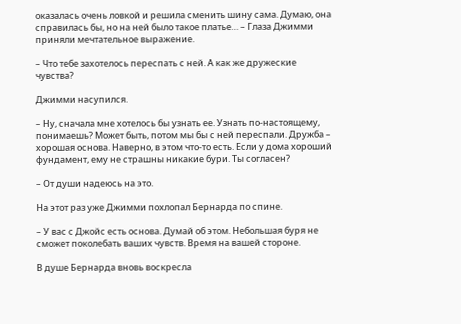оказалась очень ловкой и решила сменить шину сама. Думаю, она справилась бы, но на ней было такое платье… – Глаза Джимми приняли мечтательное выражение.

– Что тебе захотелось переспать с ней. А как же дружеские чувства?

Джимми насупился.

– Ну, сначала мне хотелось бы узнать ее. Узнать по-настоящему, понимаешь? Может быть, потом мы бы с ней переспали. Дружба – хорошая основа. Наверно, в этом что-то есть. Если у дома хороший фундамент, ему не страшны никакие бури. Ты согласен?

– От души надеюсь на это.

На этот раз уже Джимми похлопал Бернарда по спине.

– У вас с Джойс есть основа. Думай об этом. Небольшая буря не сможет поколебать ваших чувств. Время на вашей стороне.

В душе Бернарда вновь воскресла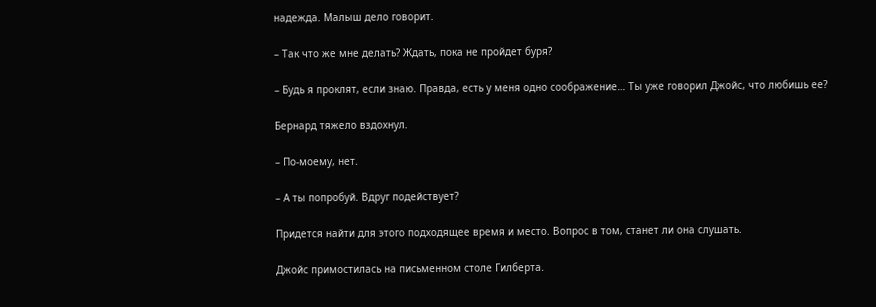надежда. Малыш дело говорит.

– Так что же мне делать? Ждать, пока не пройдет буря?

– Будь я проклят, если знаю. Правда, есть у меня одно соображение… Ты уже говорил Джойс, что любишь ее?

Бернард тяжело вздохнул.

– По-моему, нет.

– А ты попробуй. Вдруг подействует?

Придется найти для этого подходящее время и место. Вопрос в том, станет ли она слушать.

Джойс примостилась на письменном столе Гилберта.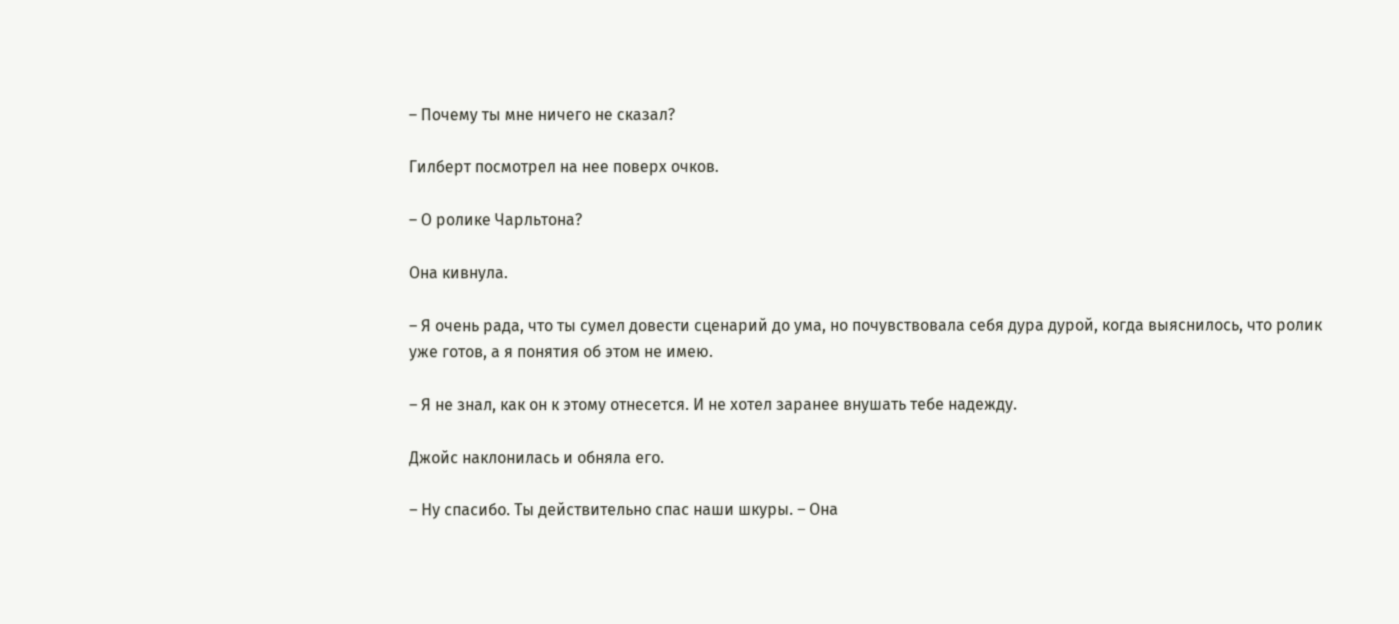– Почему ты мне ничего не сказал?

Гилберт посмотрел на нее поверх очков.

– О ролике Чарльтона?

Она кивнула.

– Я очень рада, что ты сумел довести сценарий до ума, но почувствовала себя дура дурой, когда выяснилось, что ролик уже готов, а я понятия об этом не имею.

– Я не знал, как он к этому отнесется. И не хотел заранее внушать тебе надежду.

Джойс наклонилась и обняла его.

– Ну спасибо. Ты действительно спас наши шкуры. – Она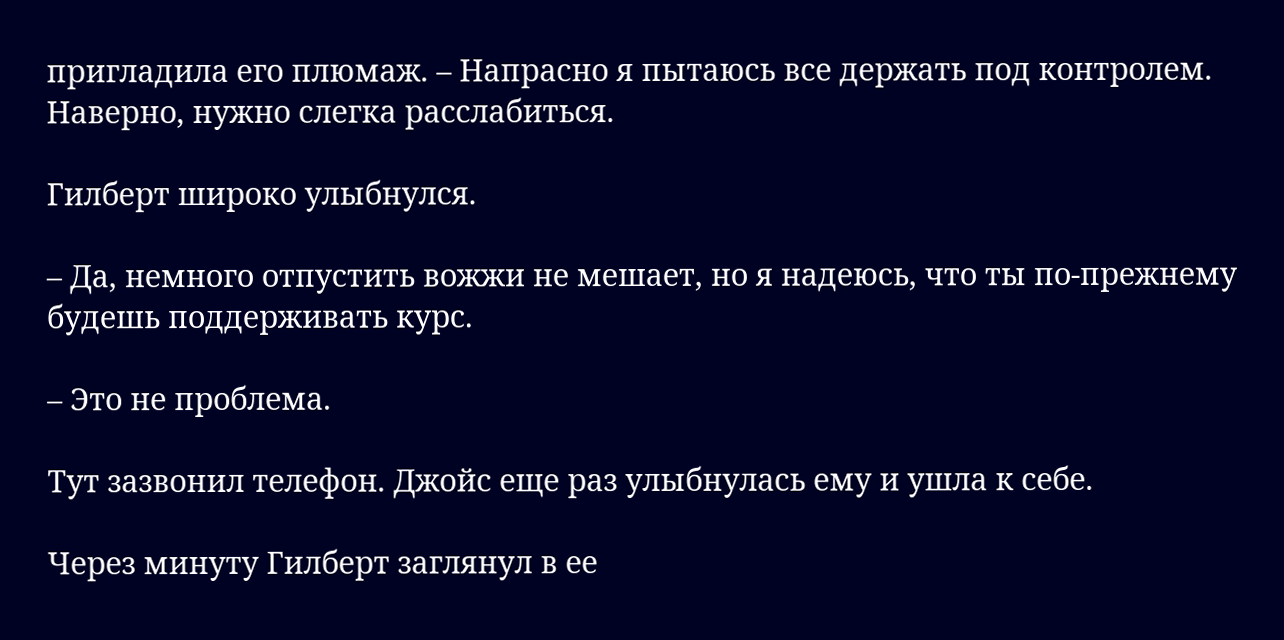пригладила его плюмаж. – Напрасно я пытаюсь все держать под контролем. Наверно, нужно слегка расслабиться.

Гилберт широко улыбнулся.

– Да, немного отпустить вожжи не мешает, но я надеюсь, что ты по-прежнему будешь поддерживать курс.

– Это не проблема.

Тут зазвонил телефон. Джойс еще раз улыбнулась ему и ушла к себе.

Через минуту Гилберт заглянул в ее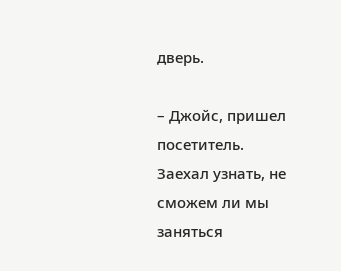дверь.

– Джойс, пришел посетитель. Заехал узнать, не сможем ли мы заняться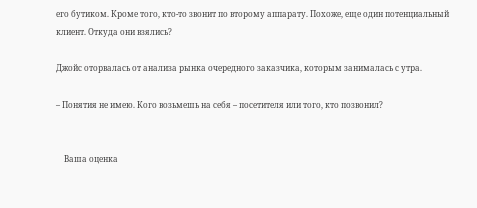его бутиком. Кроме того, кто-то звонит по второму аппарату. Похоже, еще один потенциальный клиент. Откуда они взялись?

Джойс оторвалась от анализа рынка очередного заказчика, которым занималась с утра.

– Понятия не имею. Кого возьмешь на себя – посетителя или того, кто позвонил?


    Ваша оценка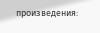произведения: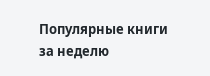Популярные книги за неделю